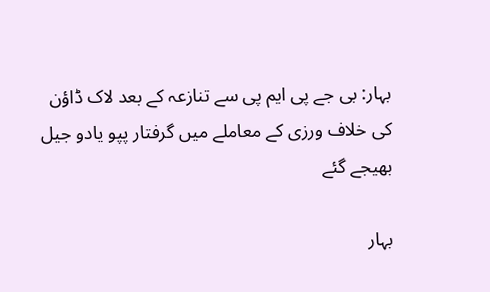بہار: بی جے پی ایم پی سے تنازعہ کے بعد لاک ڈاؤن کی خلاف ورزی کے معاملے میں گرفتار پپو یادو جیل بھیجے گئے

بہار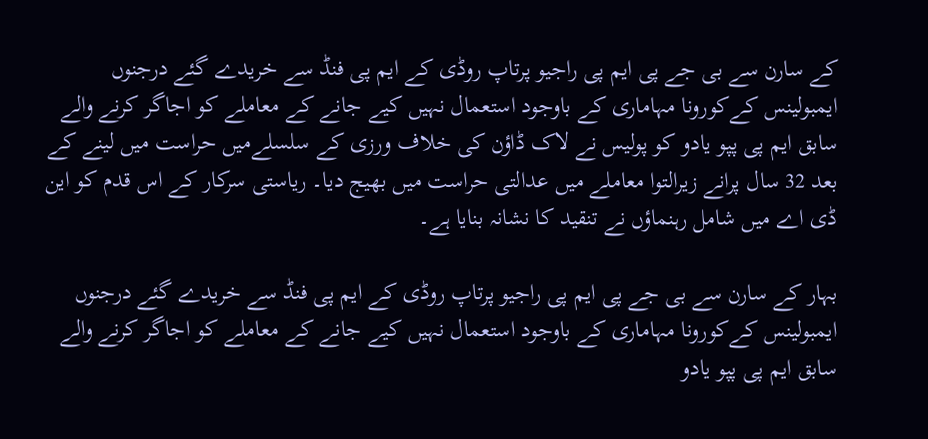کے سارن سے بی جے پی ایم پی راجیو پرتاپ روڈی کے ایم پی فنڈ سے خریدے گئے درجنوں ایمبولینس کےکورونا مہاماری کے باوجود استعمال نہیں کیے جانے کے معاملے کو اجاگر کرنے والے سابق ایم پی پپو یادو کو پولیس نے لاک ڈاؤن کی خلاف ورزی کے سلسلےمیں حراست میں لینے کے بعد 32 سال پرانے زیرالتوا معاملے میں عدالتی حراست میں بھیج دیا۔ ریاستی سرکار کے اس قدم کو این ڈی اے میں شامل رہنماؤں نے تنقید کا نشانہ بنایا ہے۔

بہار کے سارن سے بی جے پی ایم پی راجیو پرتاپ روڈی کے ایم پی فنڈ سے خریدے گئے درجنوں ایمبولینس کےکورونا مہاماری کے باوجود استعمال نہیں کیے جانے کے معاملے کو اجاگر کرنے والے سابق ایم پی پپو یادو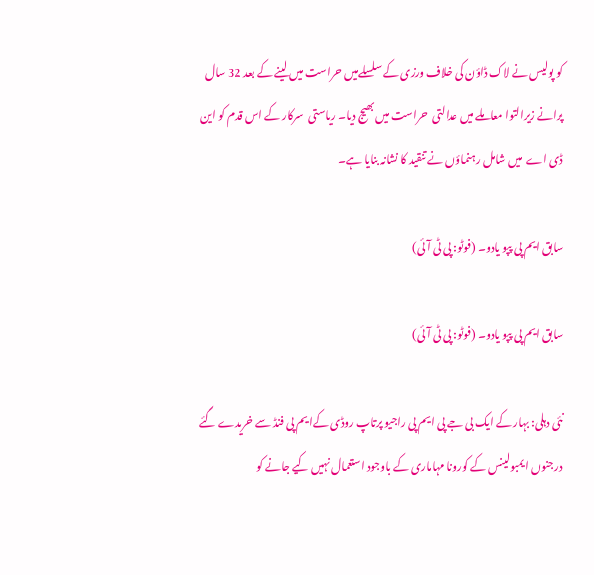کو پولیس نے لاک ڈاؤن کی خلاف ورزی کے سلسلےمیں حراست میں لینے کے بعد 32 سال پرانے زیرالتوا معاملے میں عدالتی  حراست میں بھیج دیا۔ ریاستی  سرکار کے اس قدم کو این ڈی اے  میں شامل رہنماؤں نے تنقید کا نشانہ بنایا ہے۔

سابق ایم پی پپو یادو۔ (فوٹو: پی ٹی آئی)

سابق ایم پی پپو یادو۔ (فوٹو: پی ٹی آئی)

نئی دہلی: بہار کے ایک بی جے پی ایم پی راجیو پرتاپ روڈی کےایم پی فنڈ سے خریدے گئے درجنوں ایمبولینس کے کورونا مہاماری کے باوجود استعمال نہیں کیے جانے کو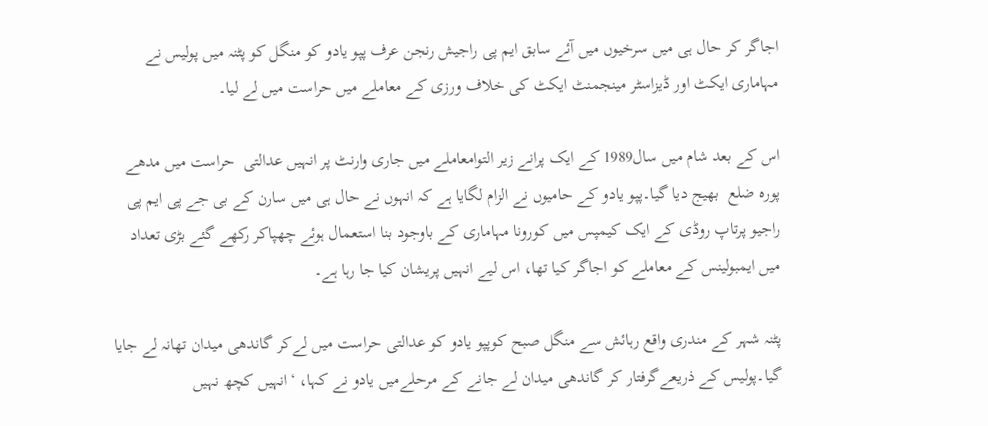اجاگر کر حال ہی میں سرخیوں میں آئے سابق ایم پی راجیش رنجن عرف پپو یادو کو منگل کو پٹنہ میں پولیس نے مہاماری ایکٹ اور ڈیزاسٹر مینجمنٹ ایکٹ کی خلاف ورزی کے معاملے میں حراست میں لے لیا۔

اس کے بعد شام میں سال1989 کے ایک پرانے زیر التوامعاملے میں جاری وارنٹ پر انہیں عدالتی  حراست میں مدھے پورہ ضلع  بھیج دیا گیا۔پپو یادو کے حامیوں نے الزام لگایا ہے کہ انہوں نے حال ہی میں سارن کے بی جے پی ایم پی راجیو پرتاپ روڈی کے ایک کیمپس میں کورونا مہاماری کے باوجود بنا استعمال ہوئے چھپاکر رکھے گئے بڑی تعداد میں ایمبولینس کے معاملے کو اجاگر کیا تھا، اس لیے انہیں پریشان کیا جا رہا ہے۔

پٹنہ شہر کے مندری واقع رہائش سے منگل صبح کوپپو یادو کو عدالتی حراست میں لےکر گاندھی میدان تھانہ لے جایا گیا۔پولیس کے ذریعےگرفتار کر گاندھی میدان لے جانے کے مرحلےمیں یادو نے کہا، ‘انہیں کچھ نہیں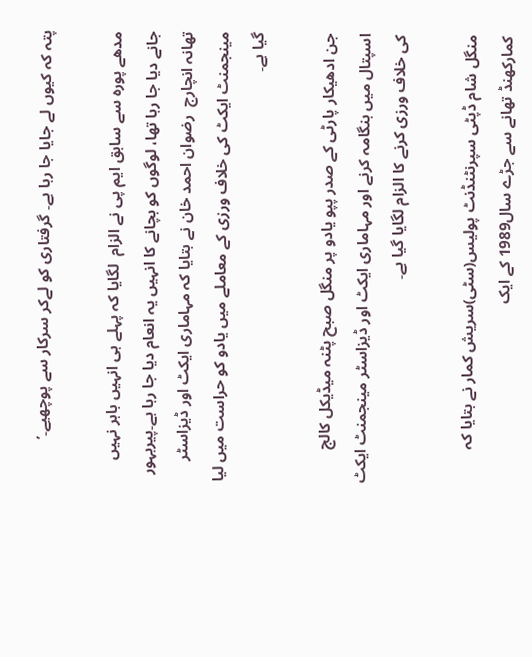پتہ کہ کیوں لے جایا جا رہا ہے۔ گرفتاری کو لےکر سرکار سے پوچھیے۔’

مدھے پورہ سے سابق ایم پی نے الزام  لگایا کہ پہلے ہی انہیں باہر نہیں جانے دیا جا رہا تھا، لوگوں کو بچانے کا انہیں یہ انعام دیا جا رہا ہے۔پیربہور تھانہ انچارج  رضوان احمد خان نے بتایا کہ مہاماری ایکٹ اور ڈیزاسٹر مینجمنٹ ایکٹ کی خلاف ورزی کے معاملے میں یادو کو حراست میں لیا گیا ہے۔

جن ادھیکار پارٹی کے صدر پپو یادو پر منگل صبح پٹنہ میڈیکل کالج اسپتال میں ہنگامہ کرنے اور مہاماری ایکٹ اور ڈیزاسٹر مینجمنٹ ایکٹ کی خلاف ورزی کرنے کا الزام لگایا گیا ہے۔

منگل شام ڈپٹی سپرنٹنڈنٹ پولیس(سٹی)سریش کمار نے بتایا کہ کمارکھنڈ تھانے سے جڑے سال1989 کے ایک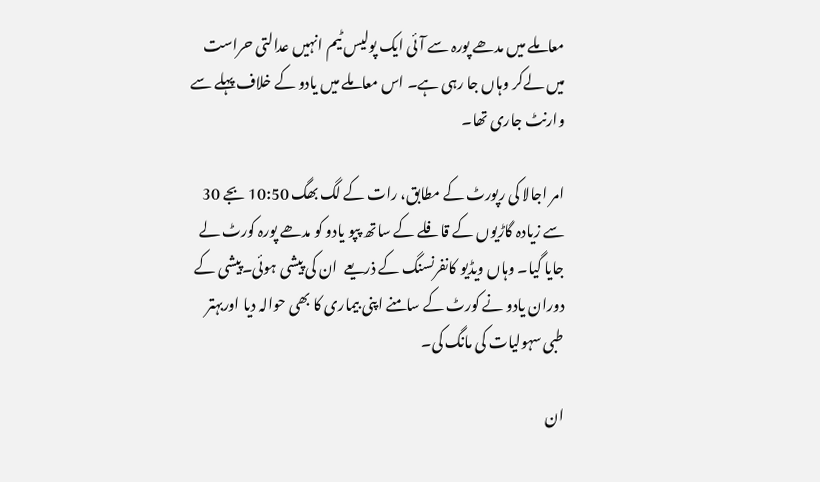معاملے میں مدھے پورہ سے آئی ایک پولیس ٹیم انہیں عدالتی حراست میں لےکر وہاں جا رہی ہے۔ اس معاملے میں یادو کے خلاف پہلے سے وارنٹ جاری تھا۔

امر اجالا کی رپورٹ کے مطابق، رات کے لگ بھگ 10:50 بجے 30 سے زیادہ گاڑیوں کے قافلے کے ساتھ پپو یادو کو مدھے پورہ کورٹ لے جایا گیا۔ وہاں ویڈیو کانفرنسنگ کے ذریعے  ان کی پیشی ہوئی۔پیشی کے دوران یادو نے کورٹ کے سامنے اپنی بیماری کا بھی حوالہ دیا اوربہتر طبی سہولیات کی مانگ کی۔

ان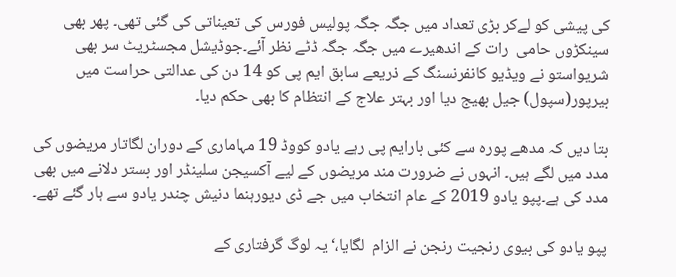کی پیشی کو لےکر بڑی تعداد میں جگہ جگہ پولیس فورس کی تعیناتی کی گئی تھی۔ پھر بھی سینکڑوں حامی  رات کے اندھیرے میں جگہ جگہ ڈٹے نظر آئے۔جوڈیشل مجسٹریٹ سر بھی شریواستو نے ویڈیو کانفرنسنگ کے ذریعے سابق ایم پی کو 14 دن کی عدالتی حراست میں بیرپور(سپول) جیل بھیج دیا اور بہتر علاج کے انتظام کا بھی حکم دیا۔

بتا دیں کہ مدھے پورہ سے کئی بارایم پی رہے یادو کووڈ 19 مہاماری کے دوران لگاتار مریضوں کی مدد میں لگے ہیں۔ انہوں نے ضرورت مند مریضوں کے لیے آکسیجن سلینڈر اور بستر دلانے میں بھی مدد کی ہے۔پپو یادو 2019 کے عام انتخاب میں جے ڈی دیورہنما دنیش چندر یادو سے ہار گئے تھے۔

پپو یادو کی بیوی رنجیت رنجن نے الزام  لگایا،‘یہ لوگ گرفتاری کے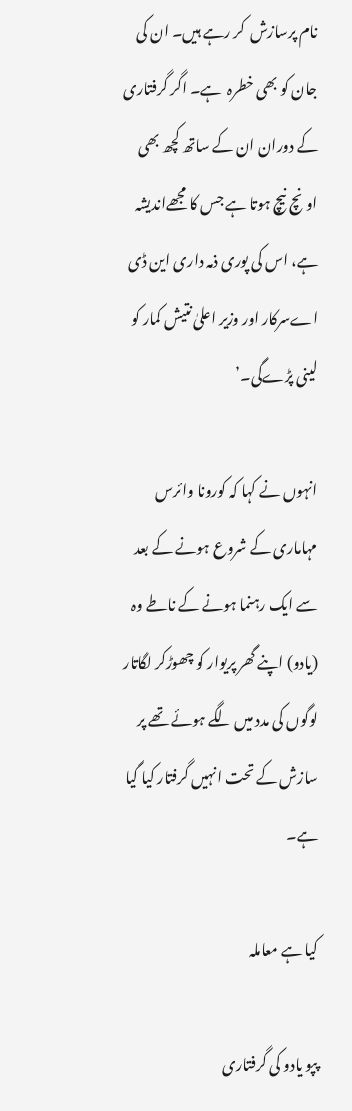نام پرسازش  کر رہے ہیں۔ ان کی جان کو بھی خطرہ  ہے۔ اگر گرفتاری کے دوران ان کے ساتھ کچھ بھی اونچ نیچ ہوتا ہے جس کا مجھےاندیشہ  ہے، اس کی پوری ذمہ داری این ڈی اےسرکار اور وزیر اعلیٰ نتیش کمار کو لینی پڑےگی۔’

انہوں نے کہا کہ کورونا وائرس مہاماری کے شروع ہونے کے بعد سے ایک رہنما ہونے کے ناطے وہ (یادو) اپنے گھر پریوار کو چھوڑکر لگاتار لوگوں کی مدد میں لگے ہوئے تھے پر سازش کے تحت انہیں گرفتار کیا گیا ہے۔

کیا ہے معاملہ

پپو یادو کی گرفتاری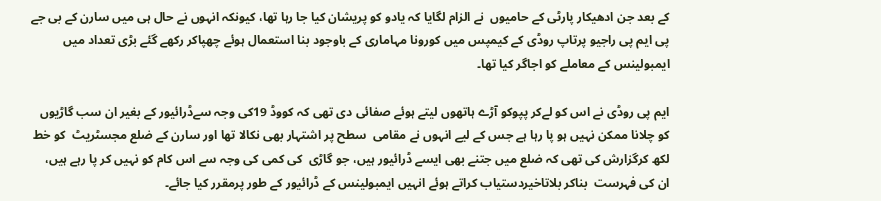کے بعد جن ادھیکار پارٹی کے حامیوں  نے الزام لگایا کہ یادو کو پریشان کیا جا رہا تھا، کیونکہ انہوں نے حال ہی میں سارن کے بی جے پی ایم پی راجیو پرتاپ روڈی کے کیمپس میں کورونا مہاماری کے باوجود بنا استعمال ہوئے چھپاکر رکھے گئے بڑی تعداد میں ایمبولینس کے معاملے کو اجاگر کیا تھا۔

ایم پی روڈی نے اس کو لےکر پپوکو آڑے ہاتھوں لیتے ہوئے صفائی دی تھی کہ کووڈ 19کی وجہ سےڈرائیور کے بغیر ان سب گاڑیوں  کو چلانا ممکن نہیں ہو پا رہا ہے جس کے لیے انہوں نے مقامی  سطح پر اشتہار بھی نکالا تھا اور سارن کے ضلع مجسٹریٹ  کو خط  لکھ کرگزارش کی تھی کہ ضلع میں جتنے بھی ایسے ڈرائیور ہیں، جو گاڑی  کی کمی کی وجہ سے اس کام کو نہیں کر پا رہے ہیں، ان کی فہرست  بناکر بلاتاخیردستیاب کراتے ہوئے انہیں ایمبولینس کے ڈرائیور کے طور پرمقرر کیا جائے۔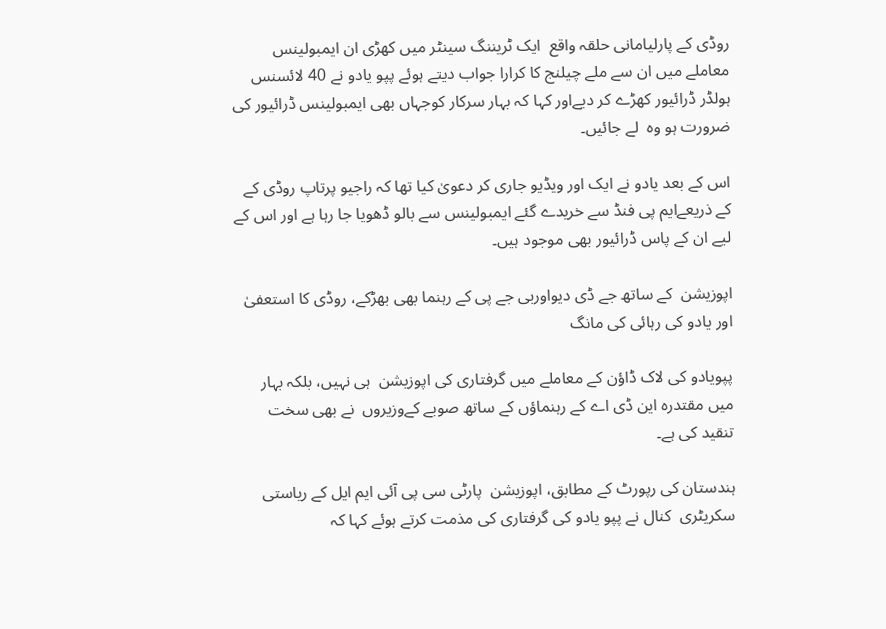روڈی کے پارلیامانی حلقہ واقع  ایک ٹریننگ سینٹر میں کھڑی ان ایمبولینس معاملے میں ان سے ملے چیلنج کا کرارا جواب دیتے ہوئے پپو یادو نے 40 لائسنس ہولڈر ڈرائیور کھڑے کر دیےاور کہا کہ بہار سرکار کوجہاں بھی ایمبولینس ڈرائیور کی ضرورت ہو وہ  لے جائیں۔

اس کے بعد یادو نے ایک اور ویڈیو جاری کر دعویٰ کیا تھا کہ راجیو پرتاپ روڈی کے کے ذریعےایم پی فنڈ سے خریدے گئے ایمبولینس سے بالو ڈھویا جا رہا ہے اور اس کے لیے ان کے پاس ڈرائیور بھی موجود ہیں۔

اپوزیشن  کے ساتھ جے ڈی دیواوربی جے پی کے رہنما بھی بھڑکے، روڈی کا استعفیٰ  اور یادو کی رہائی کی مانگ

پپویادو کی لاک ڈاؤن کے معاملے میں گرفتاری کی اپوزیشن  ہی نہیں، بلکہ بہار میں مقتدرہ این ڈی اے کے رہنماؤں کے ساتھ صوبے کےوزیروں  نے بھی سخت تنقید کی ہے۔

ہندستان کی رپورٹ کے مطابق، اپوزیشن  پارٹی سی پی آئی ایم ایل کے ریاستی سکریٹری  کنال نے پپو یادو کی گرفتاری کی مذمت کرتے ہوئے کہا کہ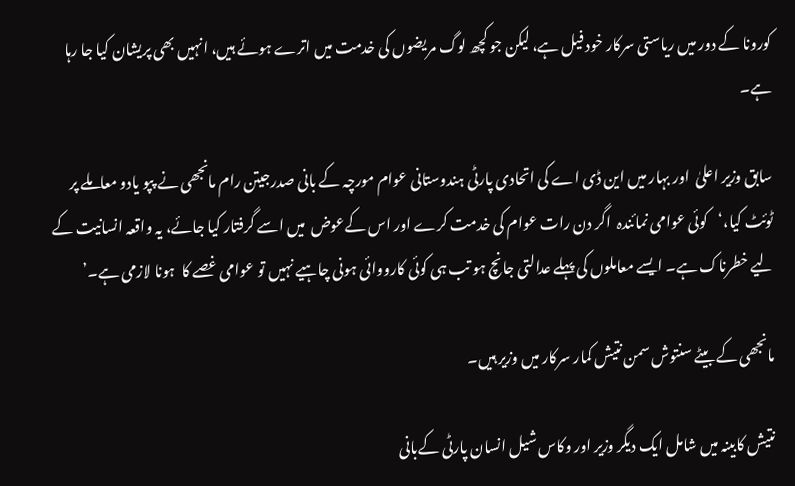کورونا کے دور میں ریاستی سرکار خود فیل ہے، لیکن جو کچھ لوگ مریضوں کی خدمت میں اترے ہوئے ہیں، انہیں بھی پریشان کیا جا رہا ہے۔

سابق وزیر اعلیٰ  اور بہار میں این ڈی اے کی اتحادی پارٹی ہندوستانی عوام مورچہ کے بانی صدرجیتن رام مانجھی نے پپو یادو معاملے پر ٹوئٹ کیا،‘کوئی عوامی نمائندہ  اگر دن رات عوام کی خدمت کرے اور اس کےعوض  میں اسے گرفتار کیا جائے، یہ واقعہ انسانیت کے لیے خطرناک ہے۔ ایسے معاملوں کی پہلے عدالتی جانچ ہو تب ہی کوئی کارووائی ہونی چاہیے نہیں تو عوامی غصے کا  ہونا لازمی ہے۔’

مانجھی کے بیٹے سنتوش سمن نتیش کمار سرکار میں وزیر ہیں۔

نتیش کابینہ میں شامل ایک دیگر وزیر اور وکاس شیل انسان پارٹی کےبانی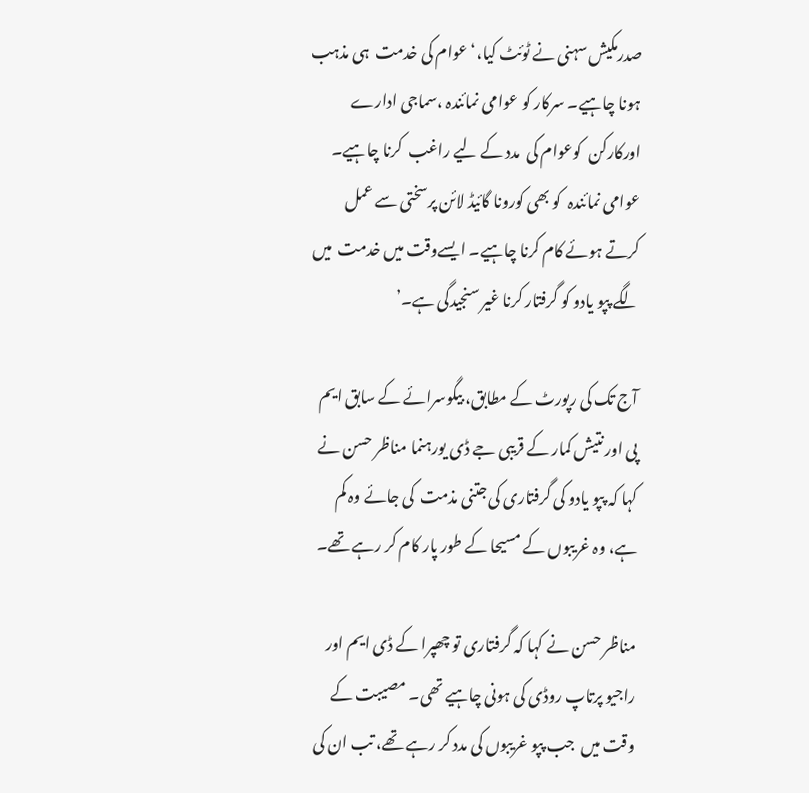صدرمکیش سہنی نے ٹوئٹ کیا،‘عوام کی خدمت  ہی مذہب ہونا چاہیے۔ سرکار کو عوامی نمائندہ ،سماجی ادارے اورکارکن  کوعوام کی  مدد کے لیے راغب  کرنا چاہیے۔ عوامی نمائندہ  کو بھی کورونا گائیڈ لائن پرسختی سے عمل  کرتے ہوئے کام کرنا چاہیے۔ ایسےوقت میں خدمت  میں لگے پپو یادو کو گرفتار کرنا غیر سنجیدگی ہے۔’

آج تک کی رپورٹ کے مطابق، بیگوسرائے کے سابق ایم پی اور نتیش کمار کے قریبی جے ڈی یورہنما مناظر حسن نے کہا کہ پپو یادو کی گرفتاری کی جتنی مذمت  کی جائے وہ کم ہے، وہ غریبوں کے مسیحا کے طور پار کام کر رہے تھے۔

مناظر حسن نے کہا کہ گرفتاری تو چھپرا کے ڈی ایم اور راجیو پرتاپ روڈی کی ہونی چاہیے تھی۔ مصیبت کے وقت میں  جب پپو غریبوں کی مدد کر رہے تھے، تب ان کی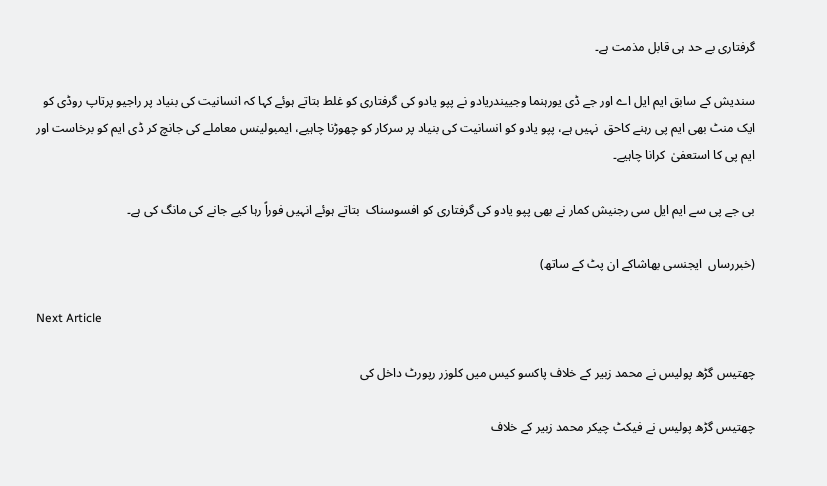گرفتاری بے حد ہی قابل مذمت ہے۔

سندیش کے سابق ایم ایل اے اور جے ڈی یورہنما وجییندریادو نے پپو یادو کی گرفتاری کو غلط بتاتے ہوئے کہا کہ انسانیت کی بنیاد پر راجیو پرتاپ روڈی کو ایک منٹ بھی ایم پی رہنے کاحق  نہیں ہے، پپو یادو کو انسانیت کی بنیاد پر سرکار کو چھوڑنا چاہیے، ایمبولینس معاملے کی جانچ کر ڈی ایم کو برخاست اور ایم پی کا استعفیٰ  کرانا چاہیے۔

بی جے پی سے ایم ایل سی رجنیش کمار نے بھی پپو یادو کی گرفتاری کو افسوسناک  بتاتے ہوئے انہیں فوراً رہا کیے جانے کی مانگ کی ہے۔

(خبررساں  ایجنسی بھاشاکے ان پٹ کے ساتھ)

Next Article

چھتیس گڑھ پولیس نے محمد زبیر کے خلاف پاکسو کیس میں کلوزر رپورٹ داخل کی

چھتیس گڑھ پولیس نے فیکٹ چیکر محمد زبیر کے خلاف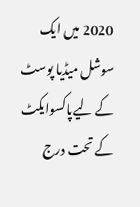2020 میں ایک سوشل میڈیا پوسٹ کے لیےپاکسوایکٹ کے تحت درج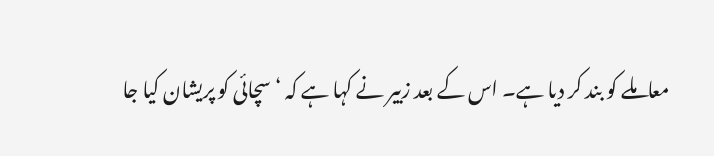معاملے کو بند کر دیا ہے۔ اس کے بعد زبیر نے کہا ہے کہ ‘سچائی کو پریشان کیا جا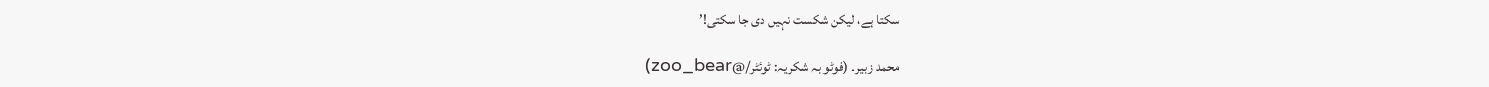سکتا ہے، لیکن شکست نہیں دی جا سکتی!’

محمد زبیر۔ (فوٹو بہ شکریہ: ٹوئٹر/@zoo_bear)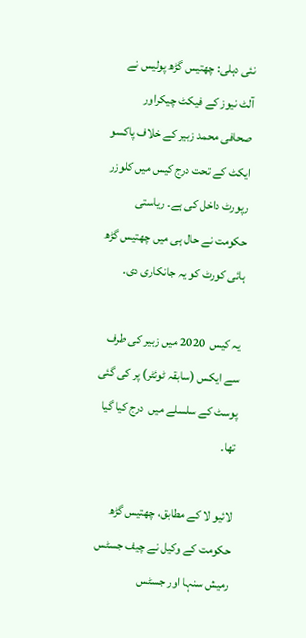نئی دہلی: چھتیس گڑھ پولیس نے آلٹ نیوز کے فیکٹ چیکراور صحافی محمد زبیر کے خلاف پاکسو ایکٹ کے تحت درج کیس میں کلوزر رپورٹ داخل کی ہے۔ ریاستی حکومت نے حال ہی میں چھتیس گڑھ ہائی کورٹ کو یہ جانکاری دی۔

یہ کیس  2020 میں زبیر کی طرف سے ایکس (سابقہ ٹوئٹر) پر کی گئی پوسٹ کے سلسلے میں  درج کیا گیا تھا۔

لائیو لا کے مطابق، چھتیس گڑھ حکومت کے وکیل نے چیف جسٹس رمیش سنہا اور جسٹس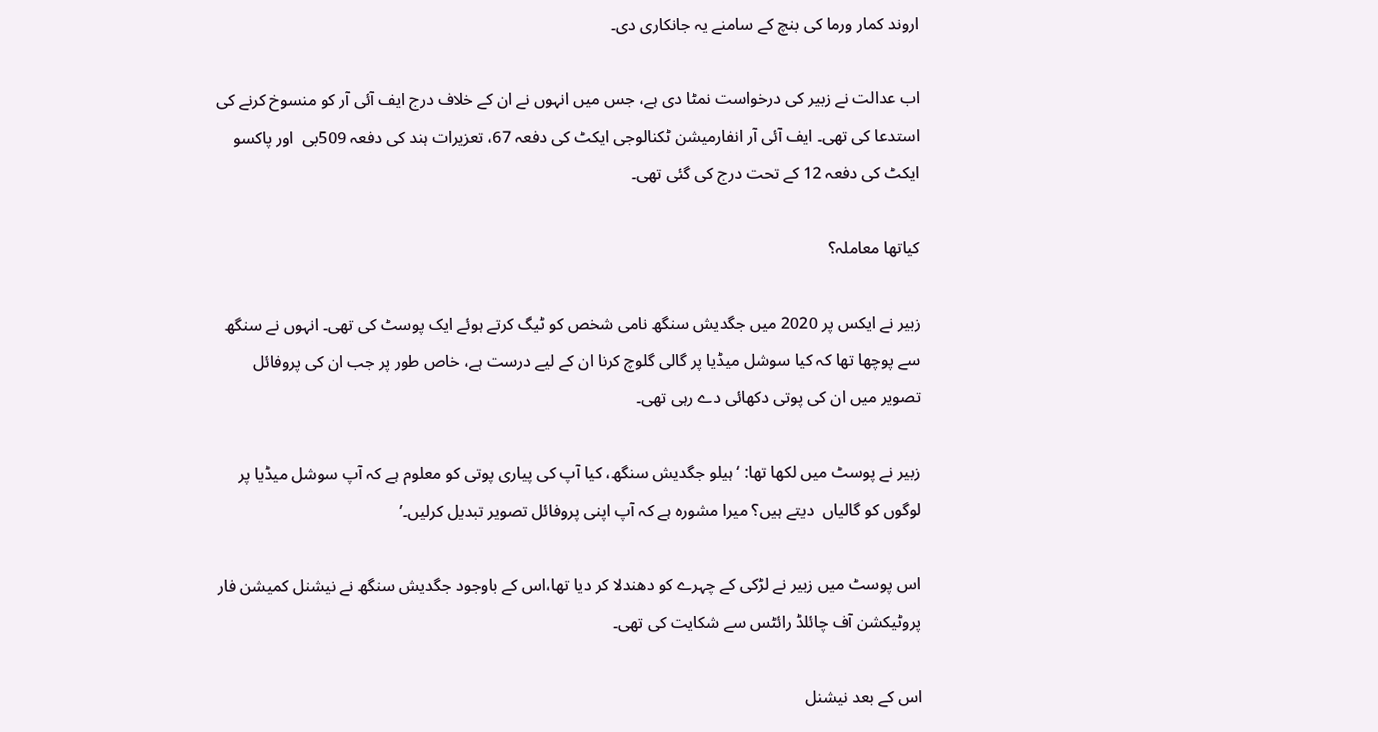اروند کمار ورما کی بنچ کے سامنے یہ جانکاری دی۔

اب عدالت نے زبیر کی درخواست نمٹا دی ہے، جس میں انہوں نے ان کے خلاف درج ایف آئی آر کو منسوخ کرنے کی استدعا کی تھی۔ ایف آئی آر انفارمیشن ٹکنالوجی ایکٹ کی دفعہ 67، تعزیرات ہند کی دفعہ 509بی  اور پاکسو ایکٹ کی دفعہ 12 کے تحت درج کی گئی تھی۔

کیاتھا معاملہ؟

زبیر نے ایکس پر 2020 میں جگدیش سنگھ نامی شخص کو ٹیگ کرتے ہوئے ایک پوسٹ کی تھی۔ انہوں نے سنگھ سے پوچھا تھا کہ کیا سوشل میڈیا پر گالی گلوچ کرنا ان کے لیے درست ہے، خاص طور پر جب ان کی پروفائل تصویر میں ان کی پوتی دکھائی دے رہی تھی۔

زبیر نے پوسٹ میں لکھا تھا: ‘ہیلو جگدیش سنگھ، کیا آپ کی پیاری پوتی کو معلوم ہے کہ آپ سوشل میڈیا پر لوگوں کو گالیاں  دیتے ہیں؟ میرا مشورہ ہے کہ آپ اپنی پروفائل تصویر تبدیل کرلیں۔’

اس پوسٹ میں زبیر نے لڑکی کے چہرے کو دھندلا کر دیا تھا،اس کے باوجود جگدیش سنگھ نے نیشنل کمیشن فار پروٹیکشن آف چائلڈ رائٹس سے شکایت کی تھی۔

اس کے بعد نیشنل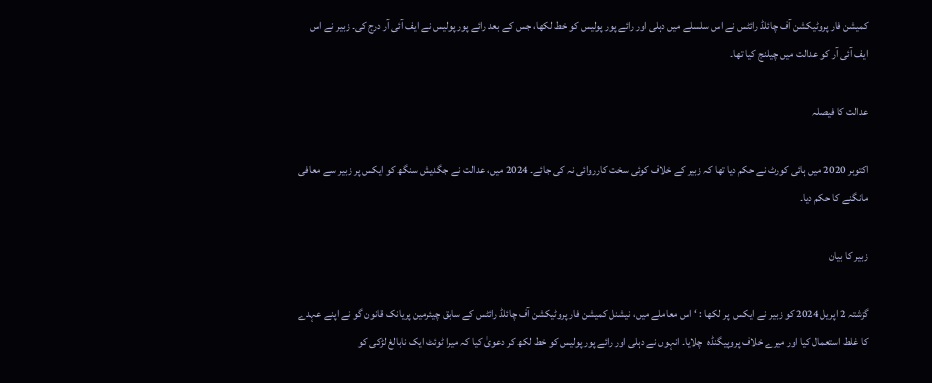کمیشن فار پروٹیکشن آف چائلڈ رائٹس نے اس سلسلے میں دہلی اور رائے پور پولیس کو خط لکھا، جس کے بعد رائے پور پولیس نے ایف آئی آر درج کی۔ زبیر نے اس ایف آئی آر کو عدالت میں چیلنج کیا تھا۔

عدالت کا فیصلہ

اکتوبر 2020 میں ہائی کورٹ نے حکم دیا تھا کہ زبیر کے خلاف کوئی سخت کارروائی نہ کی جائے۔ 2024 میں، عدالت نے جگدیش سنگھ کو ایکس پر زبیر سے معافی مانگنے کا حکم دیا۔

زبیر کا بیان

گزشتہ 2 اپریل 2024 کو زبیر نے ایکس  پر لکھا : ‘اس معاملے میں، نیشنل کمیشن فار پروٹیکشن آف چائلڈ رائٹس کے سابق چیئرمین پریانک قانون گو نے اپنے عہدے کا غلط استعمال کیا اور میرے خلاف پروپیگنڈہ  چلایا۔ انہوں نے دہلی اور رائے پور پولیس کو خط لکھ کر دعویٰ کیا کہ میرا ٹوئٹ ایک نابالغ لڑکی کو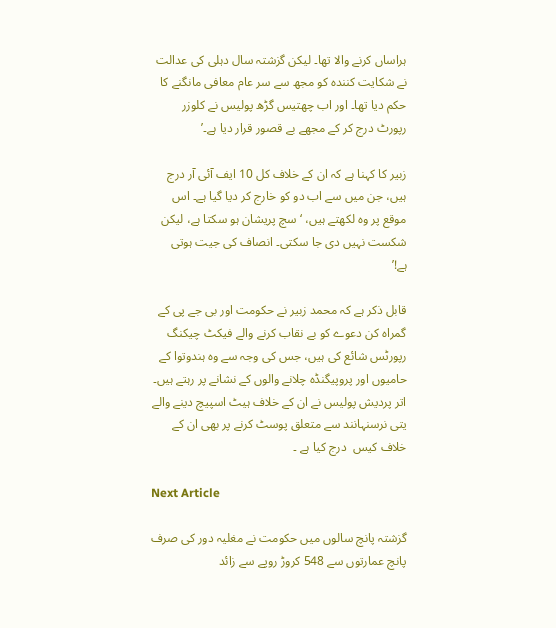ہراساں کرنے والا تھا۔ لیکن گزشتہ سال دہلی کی عدالت نے شکایت کنندہ کو مجھ سے سر عام معافی مانگنے کا حکم دیا تھا۔ اور اب چھتیس گڑھ پولیس نے کلوزر رپورٹ درج کر کے مجھے بے قصور قرار دیا ہے۔’

زبیر کا کہنا ہے کہ ان کے خلاف کل 10 ایف آئی آر درج ہیں، جن میں سے اب دو کو خارج کر دیا گیا ہے۔ اس موقع پر وہ لکھتے ہیں، ‘سچ پریشان ہو سکتا ہے، لیکن شکست نہیں دی جا سکتی۔ انصاف کی جیت ہوتی  ہے!’

قابل ذکر ہے کہ محمد زبیر نے حکومت اور بی جے پی کے گمراہ کن دعوے کو بے نقاب کرنے والے فیکٹ چیکنگ  رپورٹس شائع کی ہیں، جس کی وجہ سے وہ ہندوتوا کے حامیوں اور پروپیگنڈہ چلانے والوں کے نشانے پر رہتے ہیں۔ اتر پردیش پولیس نے ان کے خلاف ہیٹ اسپیچ دینے والے یتی نرسنہانند سے متعلق پوسٹ کرنے پر بھی ان کے خلاف کیس  درج کیا ہے ۔

Next Article

گزشتہ پانچ سالوں میں حکومت نے مغلیہ دور کی صرف پانچ عمارتوں سے 548 کروڑ روپے سے زائد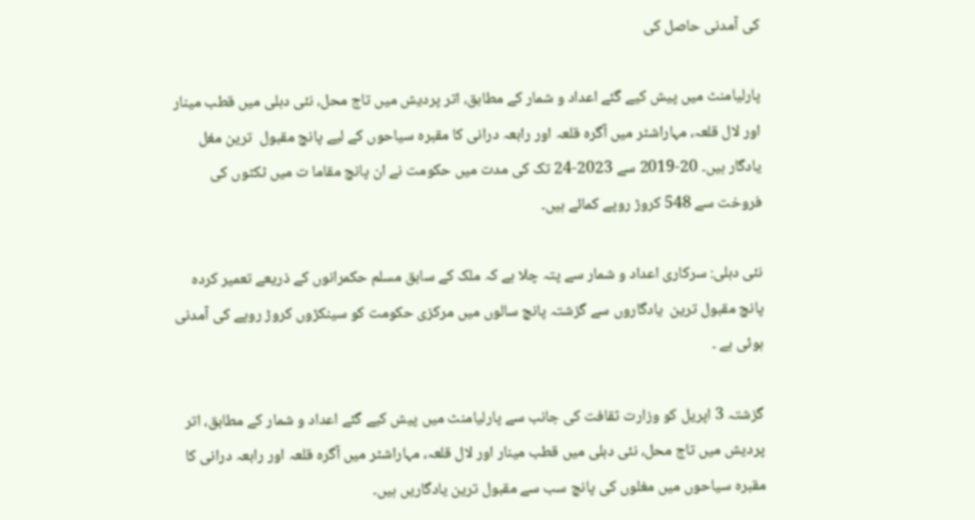کی آمدنی حاصل کی

پارلیامنٹ میں پیش کیے گئے اعداد و شمار کے مطابق، اتر پردیش میں تاج محل، نئی دہلی میں قطب مینار اور لال قلعہ، مہاراشٹر میں آگرہ قلعہ اور رابعہ درانی کا مقبرہ سیاحوں کے لیے پانچ مقبول  ترین مغل یادگار ہیں۔ 20-2019 سے 2023-24 تک کی مدت میں حکومت نے ان پانچ مقاما ت میں ٹکٹوں کی فروخت سے 548 کروڑ روپے کمائے ہیں۔

نئی دہلی: سرکاری اعداد و شمار سے پتہ چلا ہے کہ ملک کے سابق مسلم حکمرانوں کے ذریعے تعمیر کردہ پانچ مقبول ترین  یادگاروں سے گزشتہ پانچ سالوں میں مرکزی حکومت کو سینکڑوں کروڑ روپے کی آمدنی ہوئی ہے ۔

گزشتہ 3 اپریل کو وزارت ثقافت کی جانب سے پارلیامنٹ میں پیش کیے گئے اعداد و شمار کے مطابق، اتر پردیش میں تاج محل، نئی دہلی میں قطب مینار اور لال قلعہ، مہاراشٹر میں آگرہ قلعہ اور رابعہ درانی کا مقبرہ سیاحوں میں مغلوں کی پانچ سب سے مقبول ترین یادگاریں ہیں۔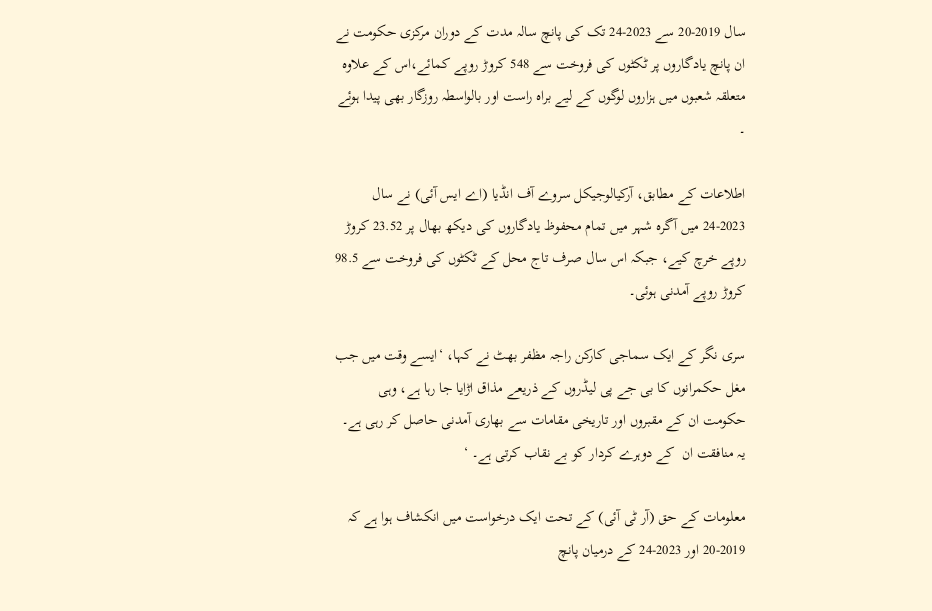سال 2019-20 سے 2023-24 تک کی پانچ سالہ مدت کے دوران مرکزی حکومت نے ان پانچ یادگاروں پر ٹکٹوں کی فروخت سے 548 کروڑ روپے کمائے،اس کے علاوہ متعلقہ شعبوں میں ہزاروں لوگوں کے لیے براہ راست اور بالواسطہ روزگار بھی پیدا ہوئے ۔

اطلاعات کے مطابق، آرکیالوجیکل سروے آف انڈیا (اے ایس آئی) نے سال 2023-24 میں آگرہ شہر میں تمام محفوظ یادگاروں کی دیکھ بھال پر 23.52 کروڑ روپے خرچ کیے، جبکہ اس سال صرف تاج محل کے ٹکٹوں کی فروخت سے 98.5 کروڑ روپے آمدنی ہوئی۔

سری نگر کے ایک سماجی کارکن راجہ مظفر بھٹ نے کہا، ‘ایسے وقت میں جب مغل حکمرانوں کا بی جے پی لیڈروں کے ذریعے مذاق اڑایا جا رہا ہے، وہی حکومت ان کے مقبروں اور تاریخی مقامات سے بھاری آمدنی حاصل کر رہی ہے۔ یہ منافقت ان  کے دوہرے کردار کو بے نقاب کرتی ہے۔ ‘

معلومات کے حق (آر ٹی آئی) کے تحت ایک درخواست میں انکشاف ہوا ہے کہ 2019-20 اور 2023-24 کے درمیان پانچ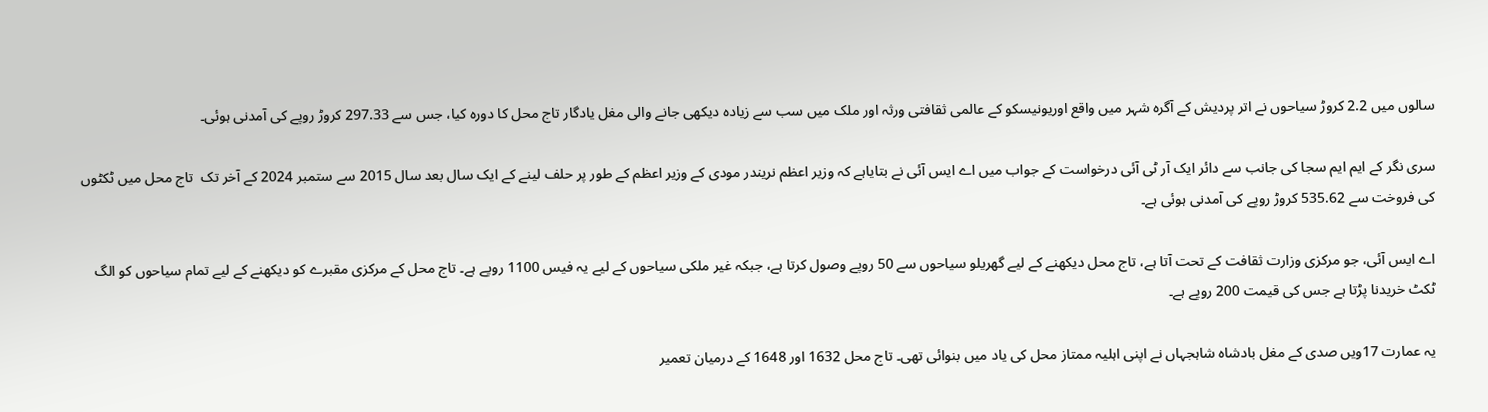سالوں میں 2.2 کروڑ سیاحوں نے اتر پردیش کے آگرہ شہر میں واقع اوریونیسکو کے عالمی ثقافتی ورثہ اور ملک میں سب سے زیادہ دیکھی جانے والی مغل یادگار تاج محل کا دورہ کیا، جس سے 297.33 کروڑ روپے کی آمدنی ہوئی۔

سری نگر کے ایم ایم سجا کی جانب سے دائر ایک آر ٹی آئی درخواست کے جواب میں اے ایس آئی نے بتایاہے کہ وزیر اعظم نریندر مودی کے وزیر اعظم کے طور پر حلف لینے کے ایک سال بعد سال 2015 سے ستمبر 2024 کے آخر تک  تاج محل میں ٹکٹوں کی فروخت سے 535.62 کروڑ روپے کی آمدنی ہوئی ہے۔

اے ایس آئی، جو مرکزی وزارت ثقافت کے تحت آتا ہے، تاج محل دیکھنے کے لیے گھریلو سیاحوں سے 50 روپے وصول کرتا ہے، جبکہ غیر ملکی سیاحوں کے لیے یہ فیس 1100 روپے ہے۔ تاج محل کے مرکزی مقبرے کو دیکھنے کے لیے تمام سیاحوں کو الگ ٹکٹ خریدنا پڑتا ہے جس کی قیمت 200 روپے ہے۔

یہ عمارت 17ویں صدی کے مغل بادشاہ شاہجہاں نے اپنی اہلیہ ممتاز محل کی یاد میں بنوائی تھی۔ تاج محل 1632 اور 1648 کے درمیان تعمیر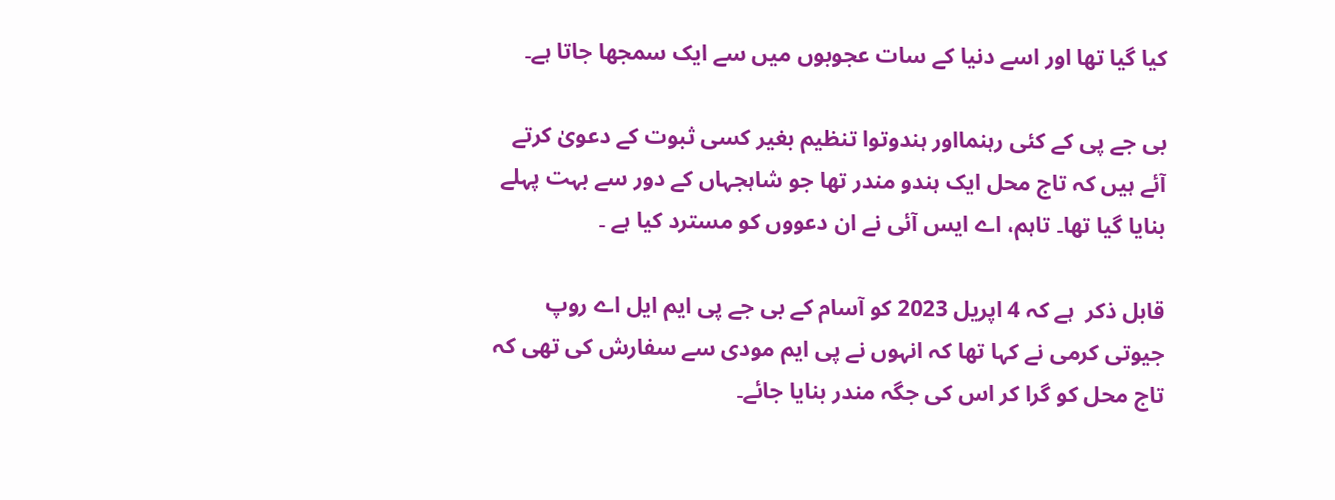کیا گیا تھا اور اسے دنیا کے سات عجوبوں میں سے ایک سمجھا جاتا ہے۔

بی جے پی کے کئی رہنمااور ہندوتوا تنظیم بغیر کسی ثبوت کے دعویٰ کرتے آئے ہیں کہ تاج محل ایک ہندو مندر تھا جو شاہجہاں کے دور سے بہت پہلے بنایا گیا تھا۔ تاہم، اے ایس آئی نے ان دعووں کو مسترد کیا ہے ۔

قابل ذکر  ہے کہ 4 اپریل 2023 کو آسام کے بی جے پی ایم ایل اے روپ جیوتی کرمی نے کہا تھا کہ انہوں نے پی ایم مودی سے سفارش کی تھی کہ تاج محل کو گرا کر اس کی جگہ مندر بنایا جائے۔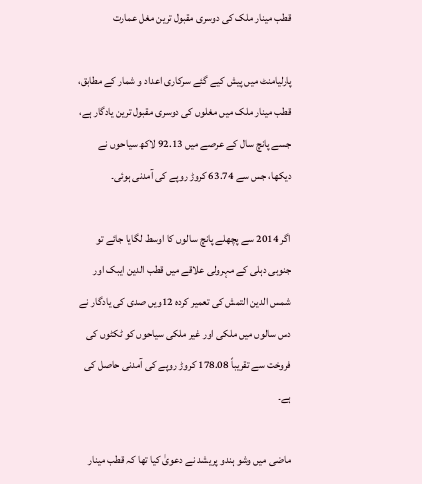قطب مینار ملک کی دوسری مقبول ترین مغل عمارت

پارلیامنٹ میں پیش کیے گئے سرکاری اعداد و شمار کے مطابق، قطب مینار ملک میں مغلوں کی دوسری مقبول ترین یادگار ہے، جسے پانچ سال کے عرصے میں 92.13 لاکھ سیاحوں نے دیکھا، جس سے 63.74 کروڑ روپے کی آمدنی ہوئی۔

اگر 2014 سے پچھلے پانچ سالوں کا اوسط لگایا جائے تو جنوبی دہلی کے مہرولی علاقے میں قطب الدین ایبک اور شمس الدین التمش کی تعمیر کردہ 12ویں صدی کی یادگار نے دس سالوں میں ملکی اور غیر ملکی سیاحوں کو ٹکٹوں کی فروخت سے تقریباً 178.08 کروڑ روپے کی آمدنی حاصل کی ہے۔

ماضی میں وشو ہندو پریشد نے دعویٰ کیا تھا کہ قطب مینار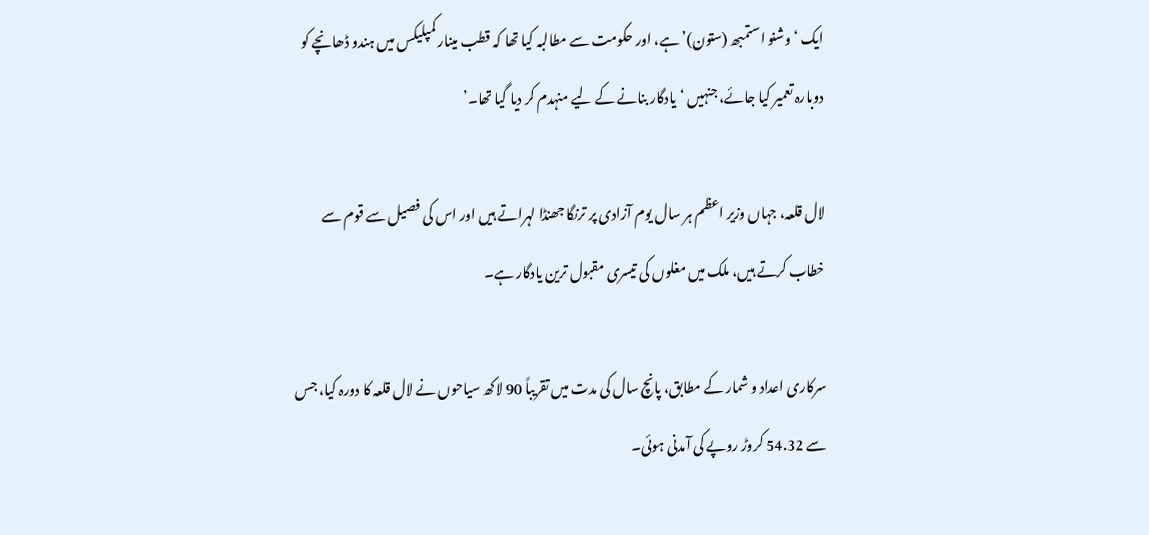ایک ‘وشنو استمبھ (ستون)’ ہے، اور حکومت سے مطالبہ کیا تھا کہ قطب مینار کمپلیکس میں ہندو ڈھانچے کو دوبارہ تعمیر کیا جائے، جنہیں ‘یادگار بنانے کے لیے منہدم کر دیا گیا تھا۔’

لال قلعہ، جہاں وزیر اعظم ہر سال یوم آزادی پر ترنگا جھنڈا لہراتے ہیں اور اس کی فصیل سے قوم سے خطاب کرتے ہیں، ملک میں مغلوں کی تیسری مقبول ترین یادگار ہے۔

سرکاری اعداد و شمار کے مطابق، پانچ سال کی مدت میں تقریباً 90 لاکھ سیاحوں نے لال قلعہ کا دورہ کیا، جس سے 54.32 کروڑ روپے کی آمدنی ہوئی۔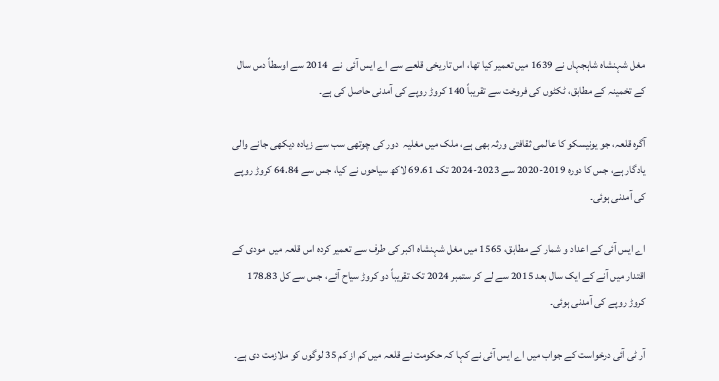مغل شہنشاہ شاہجہاں نے 1639 میں تعمیر کیا تھا، اس تاریخی قلعے سے اے ایس آئی  نے  2014 سے اوسطاً دس سال کے تخمینہ کے مطابق، ٹکٹوں کی فروخت سے تقریباً 140 کروڑ روپے کی آمدنی حاصل کی ہے۔

آگرہ قلعہ، جو یونیسکو کا عالمی ثقافتی ورثہ بھی ہے، ملک میں مغلیہ  دور کی چوتھی سب سے زیادہ دیکھی جانے والی یادگار ہے، جس کا دورہ 2019-2020 سے 2023-2024 تک 69.61 لاکھ سیاحوں نے کیا، جس سے 64.84 کروڑ روپے کی آمدنی ہوئی۔

اے ایس آئی کے اعداد و شمار کے مطابق، 1565 میں مغل شہنشاہ اکبر کی طرف سے تعمیر کردہ اس قلعہ میں  مودی کے اقتدار میں آنے کے ایک سال بعد 2015 سے لے کر ستمبر 2024 تک تقریباً دو کروڑ سیاح آئے، جس سے کل 178.83 کروڑ روپے کی آمدنی ہوئی۔

آر ٹی آئی درخواست کے جواب میں اے ایس آئی نے کہا کہ حکومت نے قلعہ میں کم از کم 35 لوگوں کو ملازمت دی ہے۔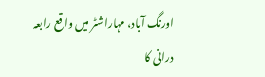اورنگ آباد، مہاراشٹر میں واقع رابعہ درانی کا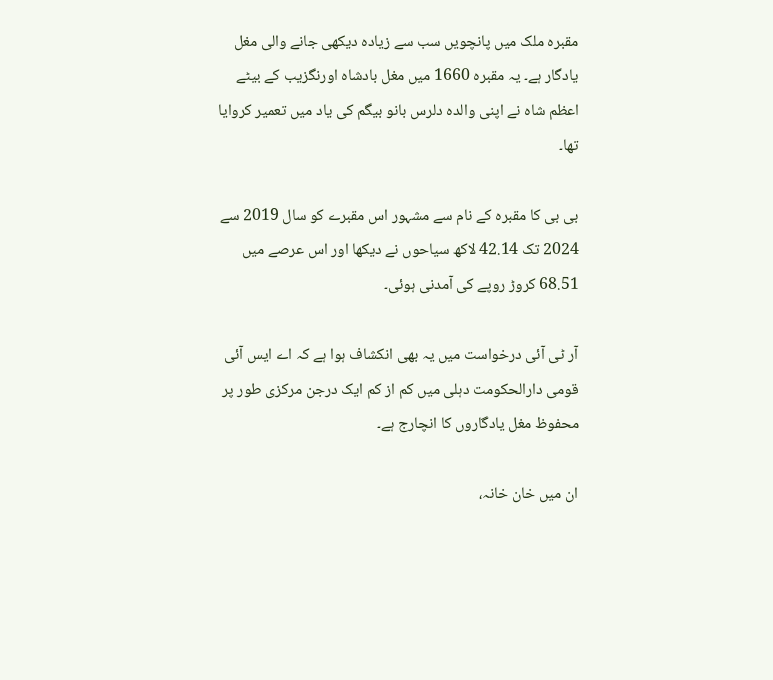مقبرہ ملک میں پانچویں سب سے زیادہ دیکھی جانے والی مغل یادگار ہے۔ یہ مقبرہ 1660 میں مغل بادشاہ اورنگزیب کے بیٹے اعظم شاہ نے اپنی والدہ دلرس بانو بیگم کی یاد میں تعمیر کروایا تھا۔

بی بی کا مقبرہ کے نام سے مشہور اس مقبرے کو سال 2019 سے 2024 تک 42.14 لاکھ سیاحوں نے دیکھا اور اس عرصے میں 68.51 کروڑ روپے کی آمدنی ہوئی۔

آر ٹی آئی درخواست میں یہ بھی انکشاف ہوا ہے کہ اے ایس آئی قومی دارالحکومت دہلی میں کم از کم ایک درجن مرکزی طور پر محفوظ مغل یادگاروں کا انچارج ہے۔

ان میں خان خانہ،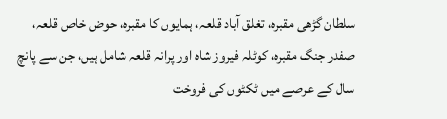سلطان گڑھی مقبرہ، تغلق آباد قلعہ، ہمایوں کا مقبرہ، حوض خاص قلعہ، صفدر جنگ مقبرہ، کوٹلہ فیروز شاہ اور پرانہ قلعہ شامل ہیں، جن سے پانچ سال کے عرصے میں ٹکٹوں کی فروخت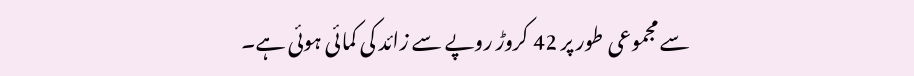سے مجموعی طور پر 42 کروڑ روپے سے زائد کی کمائی ہوئی ہے۔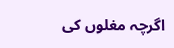اگرچہ مغلوں کی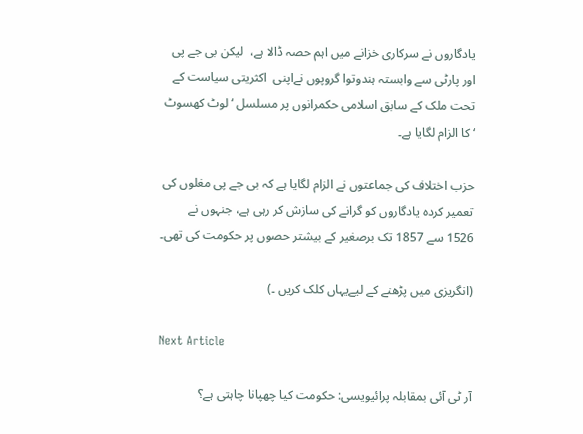یادگاروں نے سرکاری خزانے میں اہم حصہ ڈالا ہے،  لیکن بی جے پی اور پارٹی سے وابستہ ہندوتوا گروپوں نےاپنی  اکثریتی سیاست کے تحت ملک کے سابق اسلامی حکمرانوں پر مسلسل ‘لوٹ کھسوٹ ‘ کا الزام لگایا ہے۔

حزب اختلاف کی جماعتوں نے الزام لگایا ہے کہ بی جے پی مغلوں کی تعمیر کردہ یادگاروں کو گرانے کی سازش کر رہی ہے، جنہوں نے 1526 سے 1857 تک برصغیر کے بیشتر حصوں پر حکومت کی تھی۔

(انگریزی میں پڑھنے کے لیےیہاں کلک کریں ۔)

Next Article

آر ٹی آئی بمقابلہ پرائیویسی: حکومت کیا چھپانا چاہتی ہے؟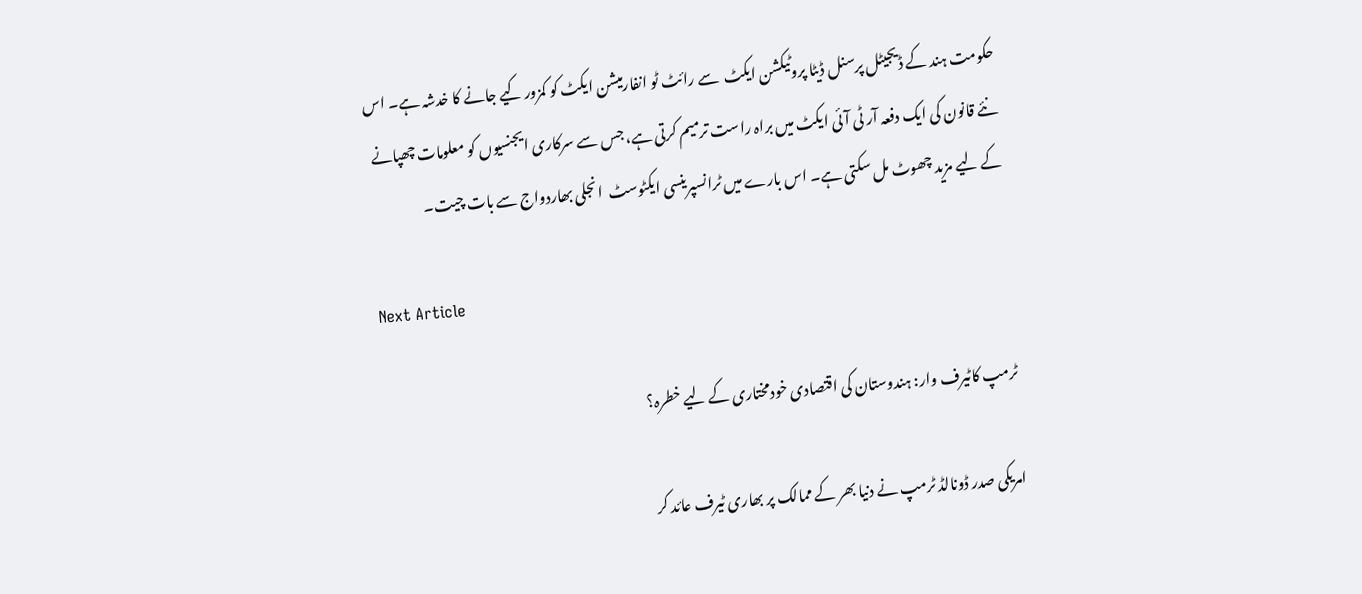حکومت ہند کے ڈیجیٹل پرسنل ڈیٹا پروٹیکشن ایکٹ  سے رائٹ ٹو انفارمیشن ایکٹ کو کمزور کیے جانے کا خدشہ ہے۔ اس نئے قانون کی ایک دفعہ آر ٹی آئی ایکٹ میں براہ راست ترمیم کرتی ہے، جس سے سرکاری ایجنسیوں کو معلومات چھپانے کے لیے مزید چھوٹ مل سکتی ہے۔ اس بارے میں ٹرانسپرینسی ایکٹوسٹ  انجلی بھاردواج سے بات چیت۔

Next Article

ٹرمپ کاٹیرف وار: ہندوستان کی اقتصادی خودمختاری کے لیے خطرہ؟

امریکی صدر ڈونالڈ ٹرمپ نے دنیا بھر کے ممالک پر بھاری ٹیرف عائد کر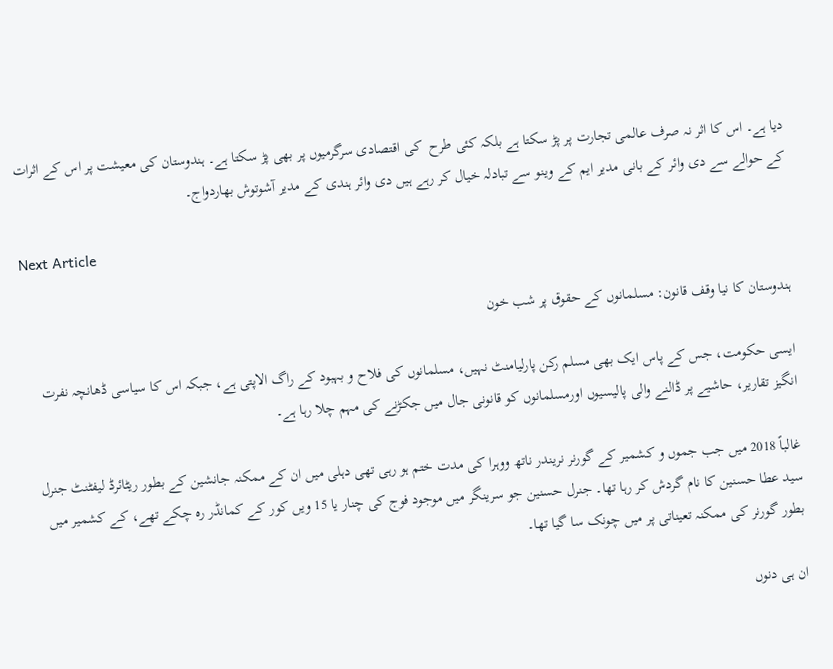دیا ہے۔ اس کا اثر نہ صرف عالمی تجارت پر پڑ سکتا ہے بلکہ کئی طرح  کی اقتصادی سرگرمیوں پر بھی پڑ سکتا ہے۔ ہندوستان کی معیشت پر اس کے اثرات کے حوالے سے دی وائر کے بانی مدیر ایم کے وینو سے تبادلہ خیال کر رہے ہیں دی وائر ہندی کے مدیر آشوتوش بھاردواج۔

Next Article

ہندوستان کا نیا وقف قانون: مسلمانوں کے حقوق پر شب خون

ایسی حکومت، جس کے پاس ایک بھی مسلم رکن پارلیامنٹ نہیں، مسلمانوں کی فلاح و بہبود کے راگ الاپتی ہے، جبکہ اس کا سیاسی ڈھانچہ نفرت انگیز تقاریر، حاشیے پر ڈالنے والی پالیسیوں اورمسلمانوں کو قانونی جال میں جکڑنے کی مہم چلا رہا ہے۔

غالباً 2018 میں جب جموں و کشمیر کے گورنر نریندر ناتھ ووہرا کی مدت ختم ہو رہی تھی دہلی میں ان کے ممکنہ جانشین کے بطور ریٹائرڈ لیفٹنٹ جنرل سید عطا حسنین کا نام گردش کر رہا تھا۔ جنرل حسنین جو سرینگر میں موجود فوج کی چنار یا 15 ویں کور کے کمانڈر رہ چکے تھے، کے کشمیر میں بطور گورنر کی ممکنہ تعیناتی پر میں چونک سا گیا تھا۔

ان ہی دنوں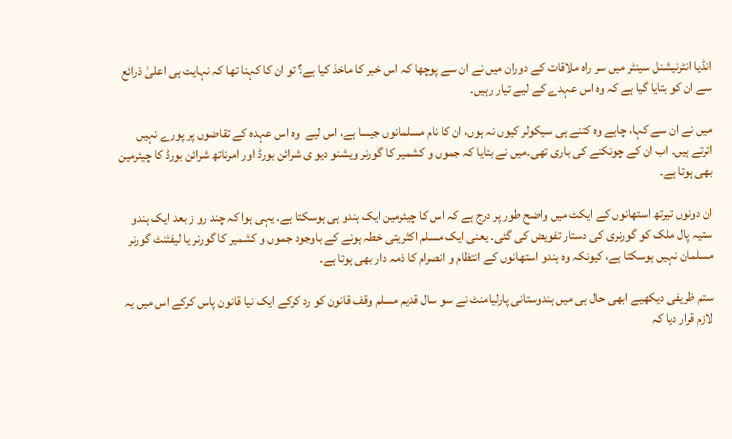انڈیا انٹرنیشنل سینٹر میں سر راہ ملاقات کے دوران میں نے ان سے پوچھا کہ اس خبر کا ماخذ کیا ہے؟ تو ان کا کہنا تھا کہ نہایت ہی اعلیٰ ذرائع سے ان کو بتایا گیا ہے کہ وہ اس عہدے کے لیے تیار رہیں۔

میں نے ان سے کہا، چاہے وہ کتنے ہی سیکولر کیوں نہ ہوں، ان کا نام مسلمانوں جیسا ہے، اس لیے  وہ اس عہدہ کے تقاضوں پر پورے نہیں اترتے ہیں۔ اب ان کے چونکنے کی باری تھی۔میں نے بتایا کہ جموں و کشمیر کا گورنر ویشنو دیو ی شرائن بورڈ اور امرناتھ شرائن بورڈ کا چیئرمین بھی ہوتا ہے۔

ان دونوں تیرتھ استھانوں کے ایکٹ میں واضح طور پر درج ہے کہ اس کا چیئرمین ایک ہندو ہی ہوسکتا ہے۔ یہی ہوا کہ چند رو ز بعد ایک ہندو ستیہ پال ملک کو گورنری کی دستار تفویض کی گئی۔ یعنی ایک مسلم اکثریتی خطہ ہونے کے باوجود جموں و کشمیر کا گورنر یا لیفٹنٹ گورنر مسلمان نہیں ہوسکتا ہے، کیونکہ وہ ہندو استھانوں کے انتظام و انصرام کا ذمہ دار بھی ہوتا ہے۔

ستم ظریفی دیکھیے ابھی حال ہی میں ہندوستانی پارلیامنٹ نے سو سال قدیم مسلم وقف قانون کو رد کرکے ایک نیا قانون پاس کرکے اس میں یہ لازم قرار دیا کہ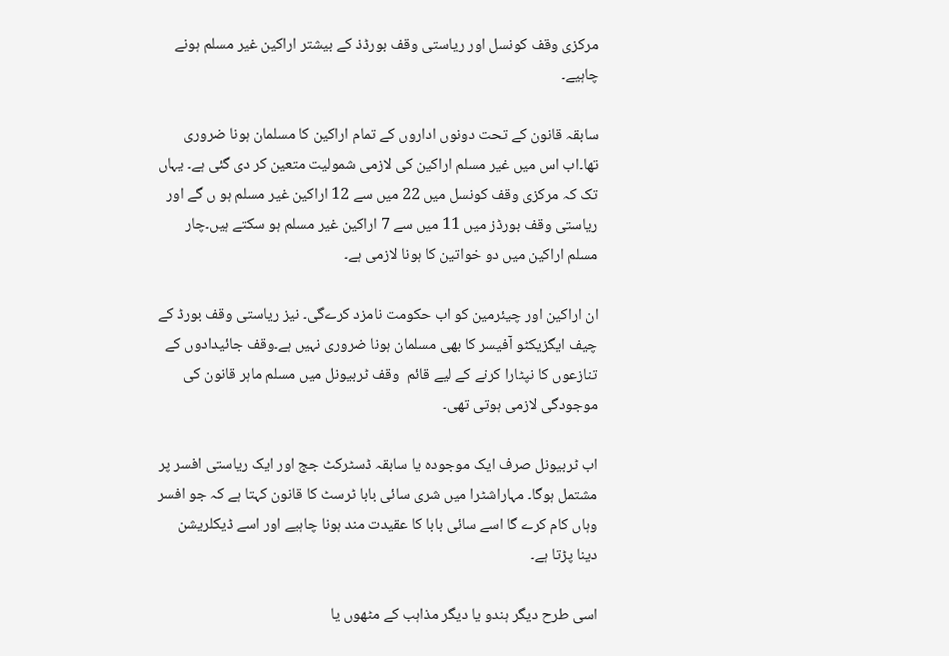مرکزی وقف کونسل اور ریاستی وقف بورڈذ کے بیشتر اراکین غیر مسلم ہونے چاہیے۔

سابقہ قانون کے تحت دونوں اداروں کے تمام اراکین کا مسلمان ہونا ضروری تھا۔اب اس میں غیر مسلم اراکین کی لازمی شمولیت متعین کر دی گئی ہے۔ یہاں تک کہ مرکزی وقف کونسل میں 22 میں سے 12 اراکین غیر مسلم ہو ں گے اور ریاستی وقف بورڈز میں 11 میں سے 7 اراکین غیر مسلم ہو سکتے ہیں۔چار مسلم اراکین میں دو خواتین کا ہونا لازمی ہے۔

ان اراکین اور چیئرمین کو اب حکومت نامزد کرےگی۔ نیز ریاستی وقف بورڈ کے چیف ایگزیکٹو آفیسر کا بھی مسلمان ہونا ضروری نہیں ہے۔وقف جائیدادوں کے تنازعوں کا نپٹارا کرنے کے لیے قائم  وقف ٹربیونل میں مسلم ماہر قانون کی موجودگی لازمی ہوتی تھی۔

اب ٹربیونل صرف ایک موجودہ یا سابقہ ڈسٹرکٹ جج اور ایک ریاستی افسر پر مشتمل ہوگا۔ مہاراشٹرا میں شری سائی بابا ٹرسٹ کا قانون کہتا ہے کہ جو افسر وہاں کام کرے گا اسے سائی بابا کا عقیدت مند ہونا چاہیے اور اسے ڈیکلریشن دینا پڑتا ہے۔

اسی طرح دیگر ہندو یا دیگر مذاہب کے مٹھوں یا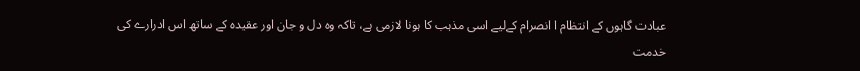عبادت گاہوں کے انتظام ا انصرام کےلیے اسی مذہب کا ہونا لازمی ہے، تاکہ وہ دل و جان اور عقیدہ کے ساتھ اس ادرارے کی خدمت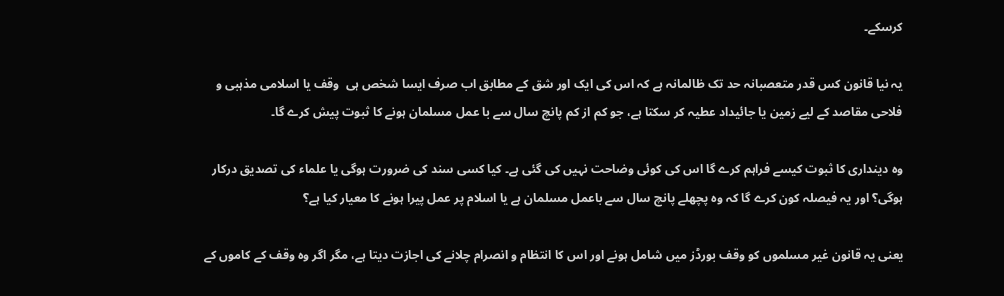کرسکے۔

یہ نیا قانون کس قدر متعصبانہ حد تک ظالمانہ ہے کہ اس کی ایک اور شق کے مطابق اب صرف ایسا شخص ہی  وقف یا اسلامی مذہبی و فلاحی مقاصد کے لیے زمین یا جائیداد عطیہ کر سکتا ہے، جو کم از کم پانچ سال سے با عمل مسلمان ہونے کا ثبوت پیش کرے گا۔

وہ دینداری کا ثبوت کیسے فراہم کرے گا اس کی کوئی وضاحت نہیں کی گئی ہے۔ کیا کسی سند کی ضرورت ہوگی یا علماء کی تصدیق درکار ہوگی؟ اور یہ فیصلہ کون کرے گا کہ وہ پچھلے پانچ سال سے باعمل مسلمان ہے یا اسلام پر عمل پیرا ہونے کا معیار کیا ہے؟

یعنی یہ قانون غیر مسلموں کو وقف بورڈز میں شامل ہونے اور اس کا انتظام و انصرام چلانے کی اجازت دیتا ہے، مگر اگر وہ وقف کے کاموں کے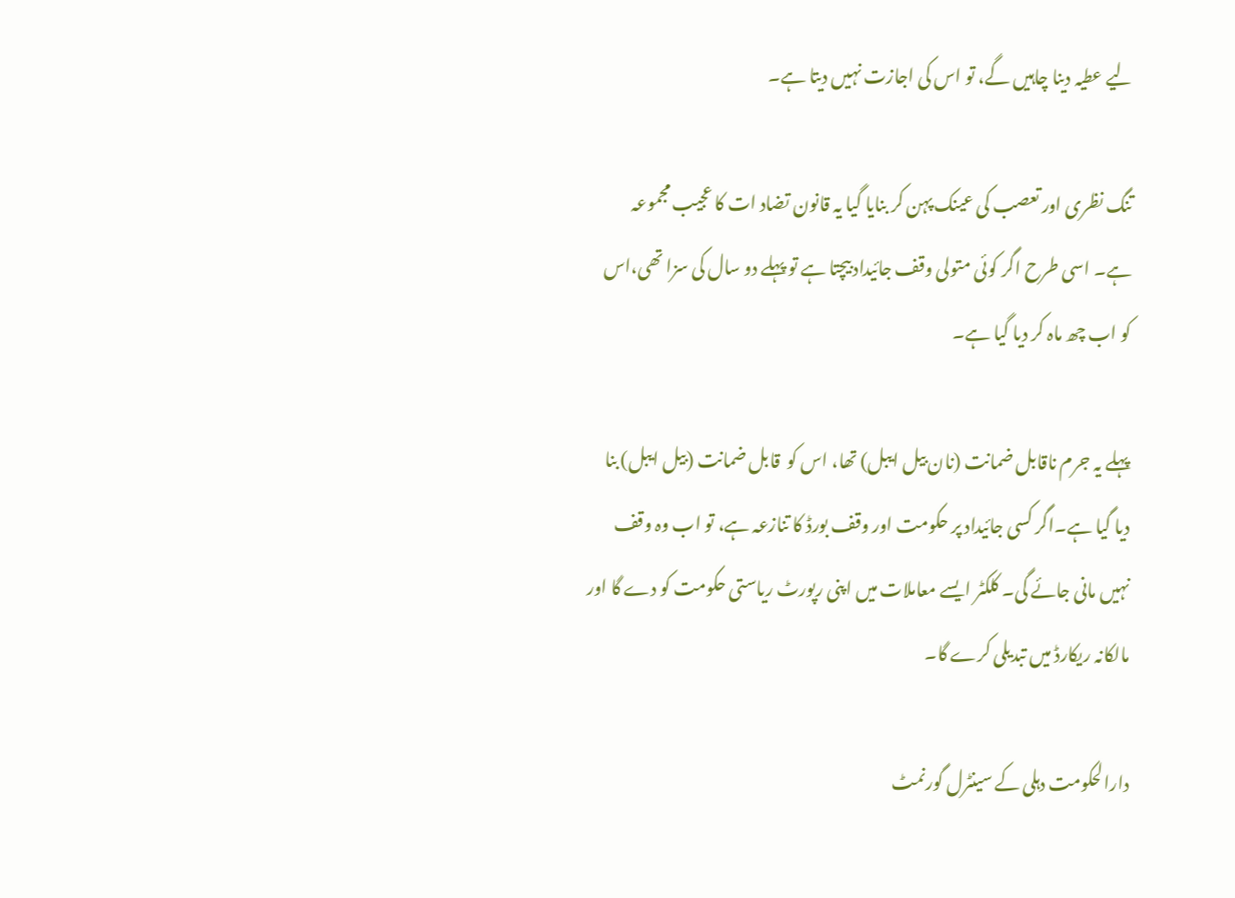لیے عطیہ دینا چاہیں گے، تو اس کی اجازت نہیں دیتا ہے۔

تنگ نظری اور تعصب کی عینک پہن کر بنایا گیا یہ قانون تضاد ات کا عجیب مجموعہ ہے۔ اسی طرح اگر کوئی متولی وقف جائیداد بیچتا ہے تو پہلے دو سال کی سزا تھی،اس کو اب چھ ماہ کر دیا گیا ہے۔

پہلے یہ جرم ناقابل ضمانت (نان بیل ایبل) تھا، اس کو  قابل ضمانت (بیل ایبل) بنا دیا گیا ہے۔اگر کسی جائیداد پر حکومت اور وقف بورڈ کا تنازعہ ہے، تو اب وہ وقف نہیں مانی جائے گی۔ کلکٹر ایسے معاملات میں اپنی رپورٹ ریاستی حکومت کو دے گا اور مالکانہ ریکارڈ میں تبدیلی کرے گا۔

دارالحکومت دہلی کے سینٹرل گورنمٹ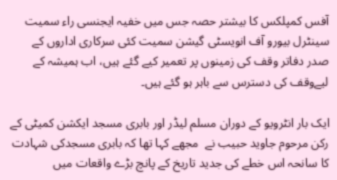آفس کمپلکس کا بیشتر حصہ جس میں خفیہ ایجنسی راء سمیت سینٹرل بیورو آف انویسٹی گیشن سمیت کئی سرکاری اداروں کے صدر دفاتر وقف کی زمینوں پر تعمیر کیے گئے ہیں، اب ہمیشہ کے لیےوقف کی دسترس سے باہر ہو گئے ہیں۔

ایک بار انٹرویو کے دوران مسلم لیڈر اور بابری مسجد ایکشن کمیٹی کے رکن مرحوم جاوید حبیب نے  مجھے کہا تھا کہ بابری مسجدکی شہادت کا سانحہ اس خطے کی جدید تاریخ کے پانچ بڑے واقعات میں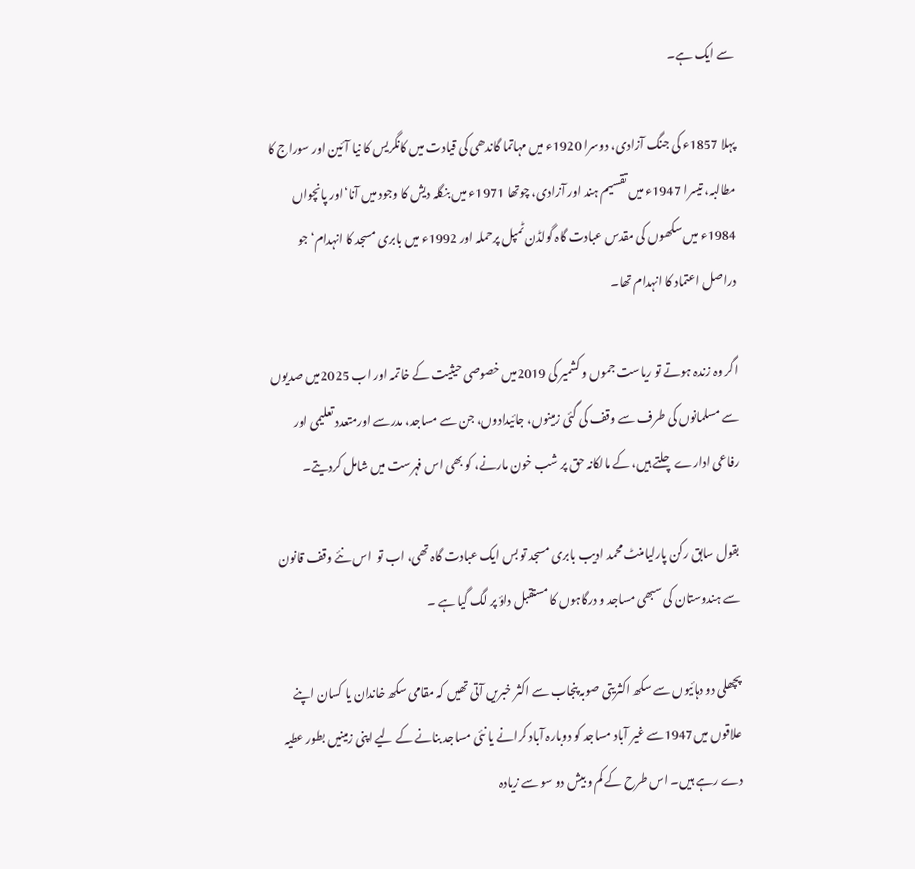سے ایک ہے۔

پہلا 1857ء کی جنگ آزادی، دوسرا 1920ء میں مہاتما گاندھی کی قیادت میں کانگریس کا نیا آئین اور سوراج کا مطالبہ، تیسرا 1947ء میں تقسیم ہند اور آزادی، چوتھا 1971ء میں بنگلہ دیش کا وجود میں آنا‘اور پانچواں 1984ء میں سکھوں کی مقدس عبادت گاہ گولڈن ٹمپل پرحملہ اور 1992ء میں بابری مسجد کا انہدام‘ جو دراصل اعتماد کا انہدام تھا۔

اگر وہ زندہ ہوتے تو ریاست جموں و کشمیر کی 2019میں خصوصی حیثیت کے خاتمہ اور اب 2025میں صدیوں سے مسلمانوں کی طرف سے وقف کی گئی زمینوں، جائیدادوں، جن سے مساجد، مدرسے اورمتعدد تعلیمی اور رفاعی ادارے چلتے ہیں، کے مالکانہ حق پر شب خون مارنے، کو بھی اس فہرست میں شامل کردیتے۔

بقول سابق رکن پارلیامنٹ محمد ادیب بابری مسجد تو بس ایک عبادت گاہ تھی، اب تو  اس نئے وقف قانون سے ہندوستان کی سبھی مساجد و درگاہوں کا مستقبل داؤ پر لگ گیا ہے ۔

پچھلی دو دہائیوں سے سکھ اکثریتی صوبہ پنجاب سے اکثر خبریں آتی تھیں کہ مقامی سکھ خاندان یا کسان اپنے علاقوں میں1947سے غیر آباد مساجد کو دوبارہ آباد کرانے یا نئی مساجد بنانے کے لیے اپنی زمینیں بطور عطیہ دے رہے ہیں۔ اس طرح کے کم و بیش دو سو سے زیادہ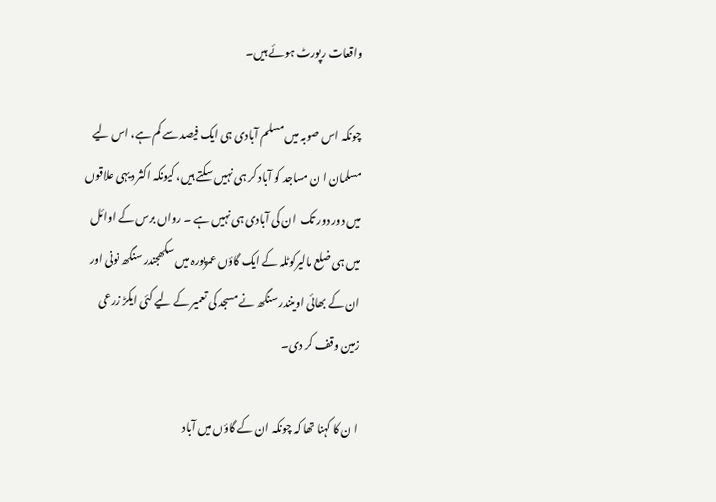واقعات رپورٹ ہوئے ہیں۔

چونکہ اس صوبہ میں مسلم آبادی ہی ایک فیصد سے کم ہے، اس لیے مسلمان ا ن مساجد کو آباد کر ہی نہیں سکتے ہیں، کیونکہ اکثر دیہی علاقوں میں دور دور تک  ان کی آبادی ہی نہیں ہے ۔ رواں برس کے اوائل میں ہی ضلع مالیرکوٹلہ کے ایک گاؤں عمرپورہ میں سکھجندر سنگھ نونی اور ان کے بھائی اوینندر سنگھ نے مسجد کی تعمیر کے لیے کئی ایکڑ زرعی زمین وقف کر دی۔

ا ن کا کہنا تھا کہ چونکہ ان کے گاؤں میں آباد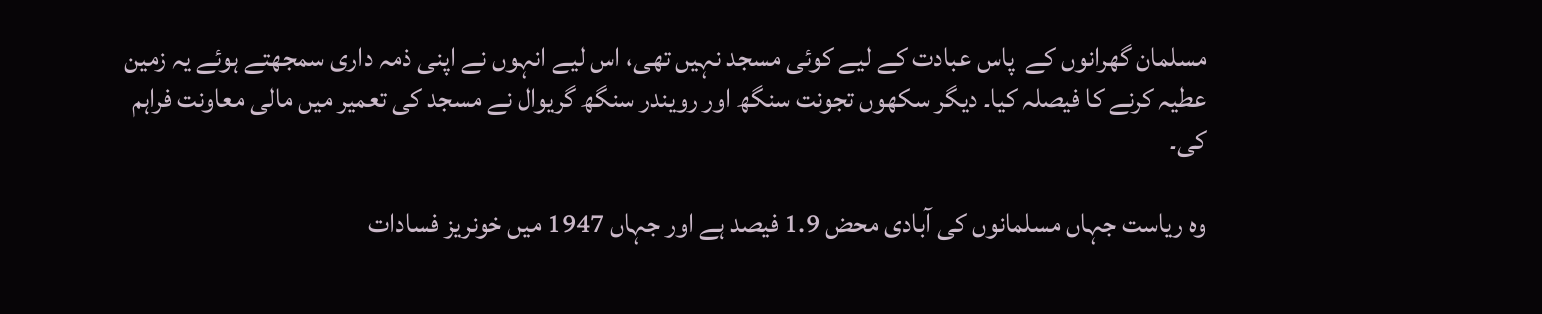مسلمان گھرانوں کے  پاس عبادت کے لیے کوئی مسجد نہیں تھی، اس لیے انہوں نے اپنی ذمہ داری سمجھتے ہوئے یہ زمین عطیہ کرنے کا فیصلہ کیا۔ دیگر سکھوں تجونت سنگھ اور رویندر سنگھ گریوال نے مسجد کی تعمیر میں مالی معاونت فراہم کی۔

وہ ریاست جہاں مسلمانوں کی آبادی محض 1.9 فیصد ہے اور جہاں 1947 میں خونریز فسادات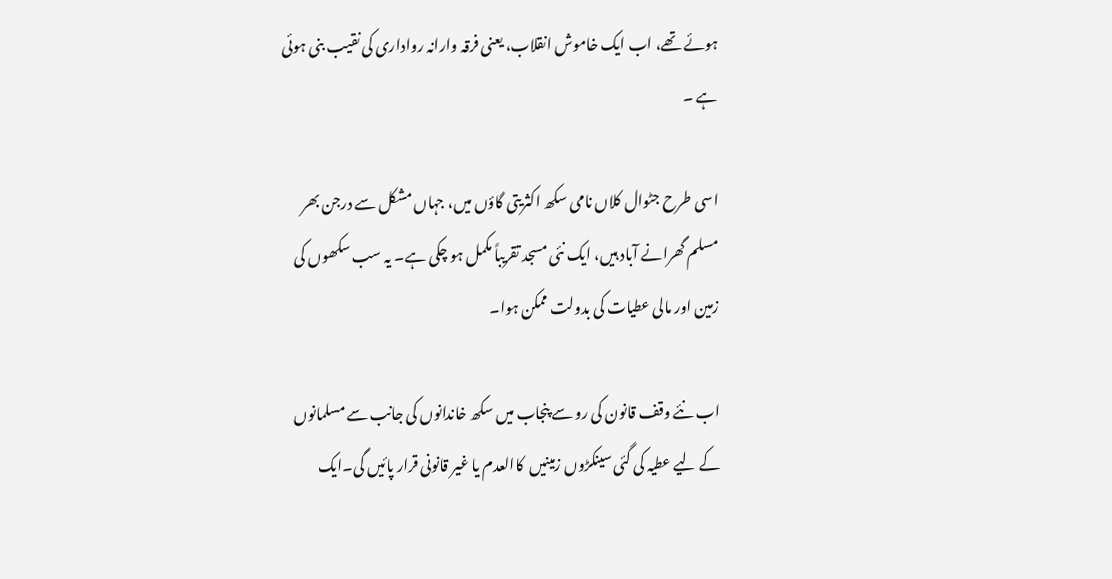ہوئے تھے، اب ایک خاموش انقلاب، یعنی فرقہ وارانہ رواداری کی نقیب بنی ہوئی ہے ۔

اسی طرح جٹوال کلاں نامی سکھ اکثریتی گاؤں میں، جہاں مشکل سے درجن بھر مسلم گھرانے آباد ہیں، ایک نئی مسجد تقریباً مکمل ہو چکی ہے۔ یہ سب سکھوں کی زمین اور مالی عطیات کی بدولت ممکن ہوا۔

اب نئے وقف قانون کی رو سے پنجاب میں سکھ خاندانوں کی جانب سے مسلمانوں کے لیے عطیہ کی گئی سینکڑوں زمینیں  کاالعدم یا غیر قانونی قرار پائیں گی۔ایک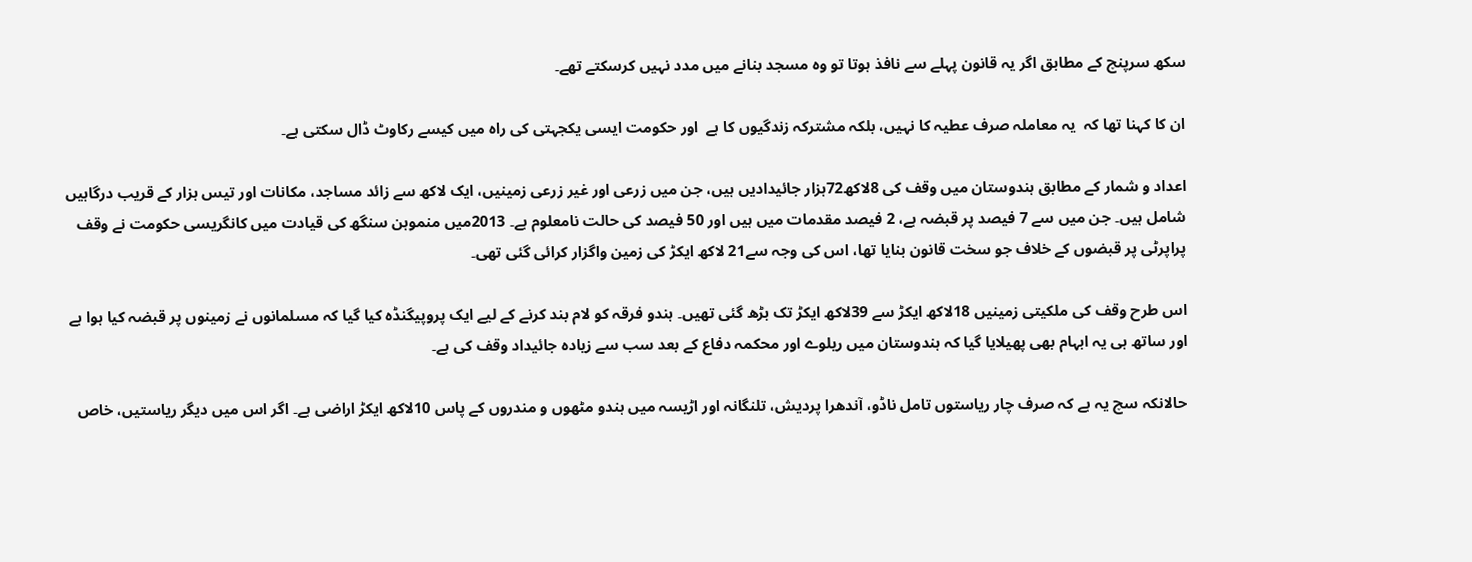سکھ سرپنچ کے مطابق اگر یہ قانون پہلے سے نافذ ہوتا تو وہ مسجد بنانے میں مدد نہیں کرسکتے تھے۔

ان کا کہنا تھا کہ  یہ معاملہ صرف عطیہ کا نہیں، بلکہ مشترکہ زندگیوں کا ہے  اور حکومت ایسی یکجہتی کی راہ میں کیسے رکاوٹ ڈال سکتی ہے۔

اعداد و شمار کے مطابق ہندوستان میں وقف کی 8لاکھ72ہزار جائیدادیں ہیں، جن میں زرعی اور غیر زرعی زمینیں، ایک لاکھ سے زائد مساجد، مکانات اور تیس ہزار کے قریب درگاہیں شامل ہیں۔ جن میں سے 7 فیصد پر قبضہ ہے، 2 فیصد مقدمات میں ہیں اور 50 فیصد کی حالت نامعلوم ہے۔ 2013میں منموہن سنگھ کی قیادت میں کانگریسی حکومت نے وقف پراپرٹی پر قبضوں کے خلاف جو سخت قانون بنایا تھا، اس کی وجہ سے21 لاکھ ایکڑ کی زمین واگزار کرائی گئی تھی۔

اس طرح وقف کی ملکیتی زمینیں 18لاکھ ایکڑ سے 39لاکھ ایکڑ تک بڑھ گئی تھیں۔ ہندو فرقہ کو لام بند کرنے کے لیے ایک پروپیگنڈہ کیا گیا کہ مسلمانوں نے زمینوں پر قبضہ کیا ہوا ہے اور ساتھ ہی یہ ابہام بھی پھیلایا گیا کہ ہندوستان میں ریلوے اور محکمہ دفاع کے بعد سب سے زیادہ جائیداد وقف کی ہے۔

حالانکہ سچ یہ ہے کہ صرف چار ریاستوں تامل ناڈو، آندھرا پردیش، تلنگانہ اور اڑیسہ میں ہندو مٹھوں و مندروں کے پاس 10لاکھ ایکڑ اراضی ہے۔ اگر اس میں دیگر ریاستیں، خاص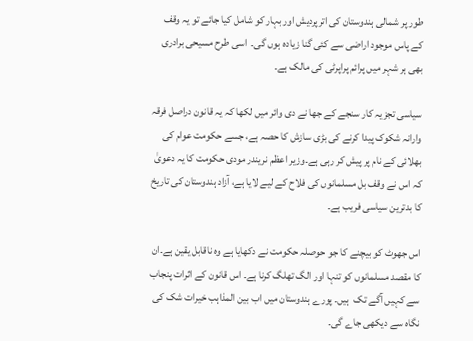طور پر شمالی ہندوستان کی اترپردیش اور بہار کو شامل کیا جائے تو یہ وقف کے پاس موجود اراضی سے کئی گنا زیادہ ہوں گی۔  اسی طرح مسیحی برادری بھی ہر شہر میں پرائم پراپرٹی کی مالک ہے۔

سیاسی تجزیہ کار سنجے کے جھا نے دی وائر میں لکھا کہ یہ قانون دراصل فرقہ وارانہ شکوک پیدا کرنے کی بڑی سازش کا حصہ ہے، جسے حکومت عوام کی بھلائی کے نام پر پیش کر رہی ہے۔وزیر اعظم نریندر مودی حکومت کا یہ دعویٰ کہ اس نے وقف بل مسلمانوں کی فلاح کے لیے لایا ہے، آزاد ہندوستان کی تاریخ کا بدترین سیاسی فریب ہے۔

اس جھوٹ کو بیچنے کا جو حوصلہ حکومت نے دکھایا ہے وہ ناقابل یقین ہے۔ان کا مقصد مسلمانوں کو تنہا اور الگ تھلگ کرنا ہے۔ اس قانون کے اثرات پنجاب سے کہیں آگے تک  ہیں۔ پورے ہندوستان میں اب بین المذاہب خیرات شک کی نگاہ سے دیکھی جاے گی۔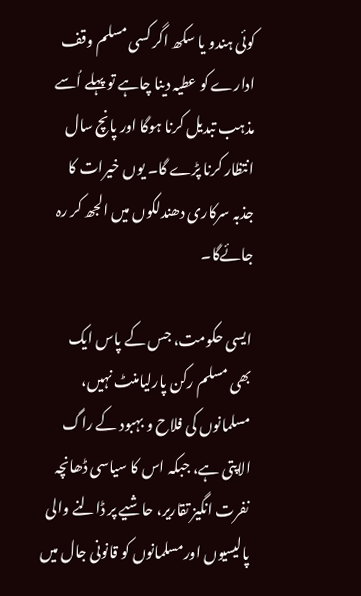کوئی ہندو یا سکھ اگر کسی مسلم وقف ادارے کو عطیہ دینا چاہے تو پہلے اُسے مذہب تبدیل کرنا ہوگا اور پانچ سال انتظار کرنا پڑے گا۔ یوں خیرات کا جذبہ سرکاری دھندلکوں میں الجھ کر رہ جائےگا۔

ایسی حکومت، جس کے پاس ایک بھی مسلم رکن پارلیامنٹ نہیں، مسلمانوں کی فلاح و بہبود کے راگ الاپتی ہے، جبکہ اس کا سیاسی ڈھانچہ نفرت انگیز تقاریر، حاشیے پر ڈالنے والی پالیسیوں اورمسلمانوں کو قانونی جال میں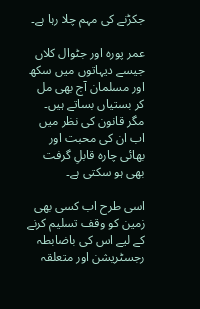جکڑنے کی مہم چلا رہا ہے۔

عمر پورہ اور جٹوال کلاں جیسے دیہاتوں میں سکھ اور مسلمان آج بھی مل کر بستیاں بساتے ہیں۔ مگر قانون کی نظر میں اب ان کی محبت اور بھائی چارہ قابلِ گرفت بھی ہو سکتی ہے۔

اسی طرح اب کسی بھی زمین کو وقف تسلیم کرنے کے لیے اس کی باضابطہ رجسٹریشن اور متعلقہ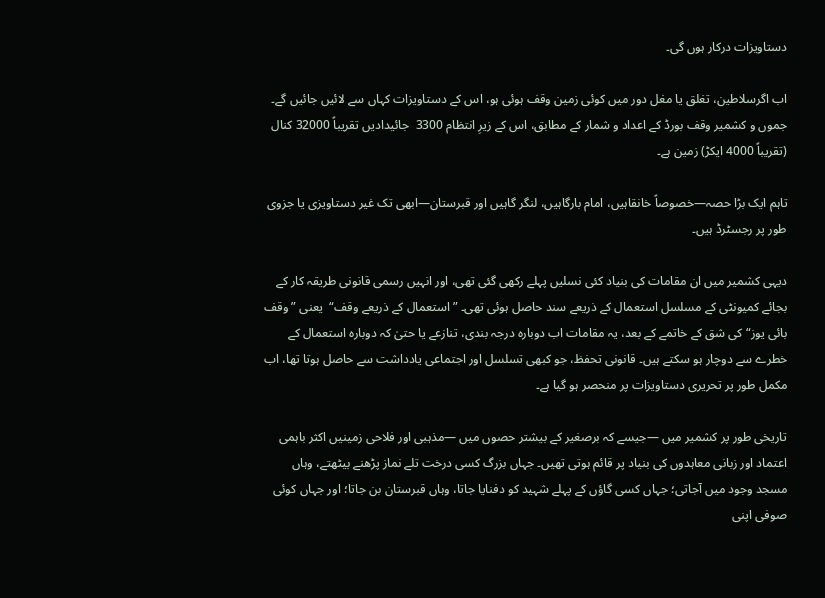دستاویزات درکار ہوں گی۔

اب اگرسلاطین، تغلق یا مغل دور میں کوئی زمین وقف ہوئی ہو، اس کے دستاویزات کہاں سے لائیں جائیں گے۔ جموں و کشمیر وقف بورڈ کے اعداد و شمار کے مطابق، اس کے زیرِ انتظام 3300  جائیدادیں تقریباً 32000 کنال (تقریباً 4000 ایکڑ) زمین ہے۔

تاہم ایک بڑا حصہ—خصوصاً خانقاہیں، امام بارگاہیں، لنگر گاہیں اور قبرستان—ابھی تک غیر دستاویزی یا جزوی طور پر رجسٹرڈ ہیں۔

دیہی کشمیر میں ان مقامات کی بنیاد کئی نسلیں پہلے رکھی گئی تھی، اور انہیں رسمی قانونی طریقہ کار کے بجائے کمیونٹی کے مسلسل استعمال کے ذریعے سند حاصل ہوئی تھی۔ ”استعمال کے ذریعے وقف“  یعنی ”وقف بائی یوز“کی شق کے خاتمے کے بعد، یہ مقامات اب دوبارہ درجہ بندی، تنازعے یا حتیٰ کہ دوبارہ استعمال کے خطرے سے دوچار ہو سکتے ہیں۔ قانونی تحفظ، جو کبھی تسلسل اور اجتماعی یادداشت سے حاصل ہوتا تھا، اب مکمل طور پر تحریری دستاویزات پر منحصر ہو گیا ہے۔

تاریخی طور پر کشمیر میں —جیسے کہ برصغیر کے بیشتر حصوں میں —مذہبی اور فلاحی زمینیں اکثر باہمی اعتماد اور زبانی معاہدوں کی بنیاد پر قائم ہوتی تھیں۔ جہاں بزرگ کسی درخت تلے نماز پڑھنے بیٹھتے، وہاں مسجد وجود میں آجاتی؛ جہاں کسی گاؤں کے پہلے شہید کو دفنایا جاتا، وہاں قبرستان بن جاتا؛ اور جہاں کوئی صوفی اپنی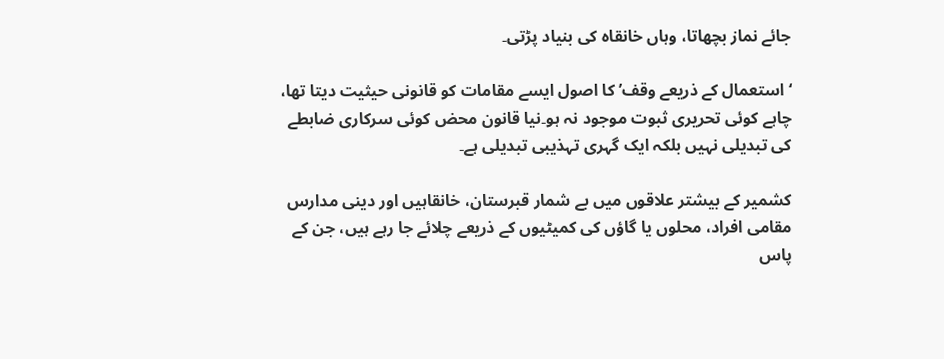جائے نماز بچھاتا، وہاں خانقاہ کی بنیاد پڑتی۔

‘استعمال کے ذریعے وقف’ کا اصول ایسے مقامات کو قانونی حیثیت دیتا تھا، چاہے کوئی تحریری ثبوت موجود نہ ہو۔نیا قانون محض کوئی سرکاری ضابطے کی تبدیلی نہیں بلکہ ایک گہری تہذیبی تبدیلی ہے۔

کشمیر کے بیشتر علاقوں میں بے شمار قبرستان، خانقاہیں اور دینی مدارس مقامی افراد، محلوں یا گاؤں کی کمیٹیوں کے ذریعے چلائے جا رہے ہیں، جن کے پاس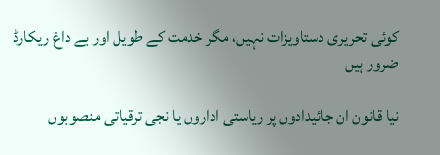کوئی تحریری دستاویزات نہیں، مگر خدمت کے طویل اور بے داغ ریکارڈ ضرور ہیں

نیا قانون ان جائیدادوں پر ریاستی اداروں یا نجی ترقیاتی منصوبوں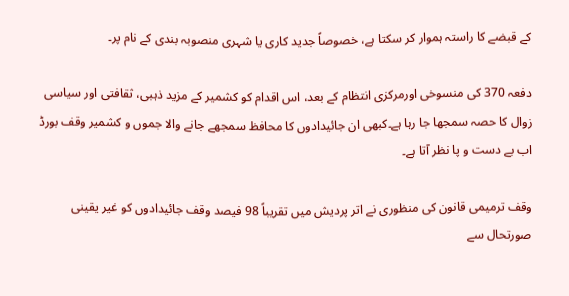کے قبضے کا راستہ ہموار کر سکتا ہے، خصوصاً جدید کاری یا شہری منصوبہ بندی کے نام پر۔

دفعہ 370 کی منسوخی اورمرکزی انتظام کے بعد، اس اقدام کو کشمیر کے مزید ذہبی، ثقافتی اور سیاسی  زوال کا حصہ سمجھا جا رہا ہے۔کبھی ان جائیدادوں کا محافظ سمجھے جانے والا جموں و کشمیر وقف بورڈ اب بے دست و پا نظر آتا ہے۔

وقف ترمیمی قانون کی منظوری نے اتر پردیش میں تقریباً 98 فیصد وقف جائیدادوں کو غیر یقینی صورتحال سے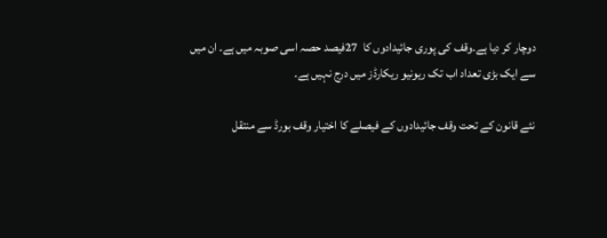دوچار کر دیا ہے۔وقف کی پوری جائیدادوں کا  27فیصد حصہ اسی صوبہ میں ہے۔ ان میں سے ایک بڑی تعداد اب تک ریونیو ریکارڈز میں درج نہیں ہے۔

نئے قانون کے تحت وقف جائیدادوں کے فیصلے کا اختیار وقف بورڈ سے منتقل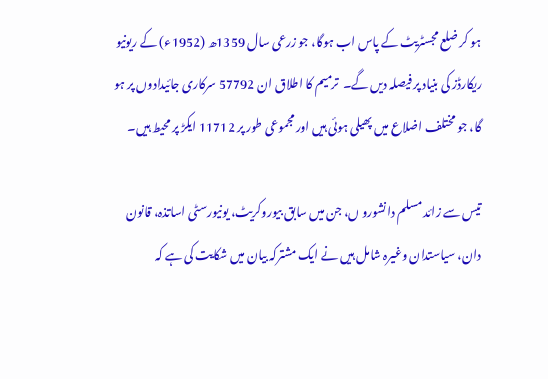ہو کر ضلع مجسٹریٹ کے پاس اب ہوگا، جو زرعی سال 1359ھ (1952ء) کے ریونیو ریکارڈز کی بنیاد پر فیصلہ دیں گے۔  ترمیم کا اطلاق ان 57792 سرکاری جائیدادوں پر ہو گا، جو مختلف اضلاع میں پھیلی ہوئی ہیں اور مجموعی طور پر 11712 ایکڑ پر محیط ہیں۔

تیس سے زائد مسلم دانشورو ں، جن میں سابق بیوروکریٹ، یونیورسٹی اساتذہ، قانون دان، سیاستدان وغیرہ شامل ہیں نے ایک مشترکہ بیان میں شکایت کی ہے کہ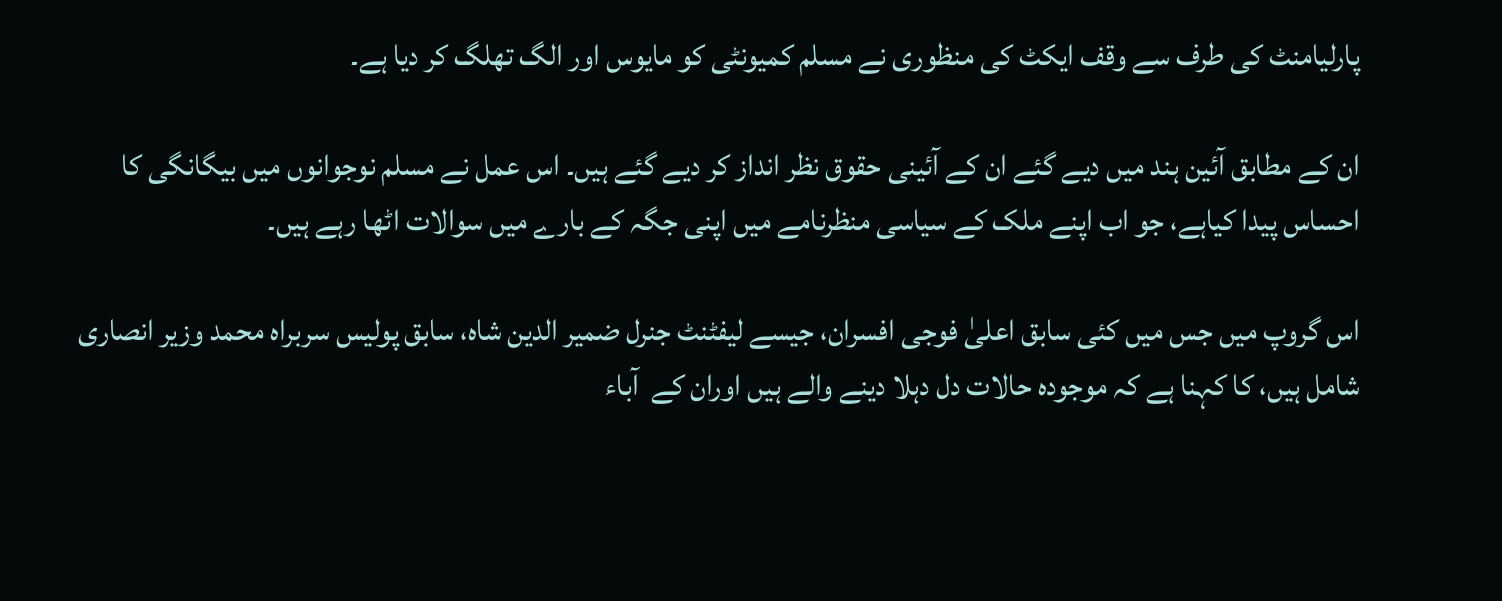پارلیامنٹ کی طرف سے وقف ایکٹ کی منظوری نے مسلم کمیونٹی کو مایوس اور الگ تھلگ کر دیا ہے۔

ان کے مطابق آئین ہند میں دیے گئے ان کے آئینی حقوق نظر انداز کر دیے گئے ہیں۔ اس عمل نے مسلم نوجوانوں میں بیگانگی کا احساس پیدا کیاہے، جو اب اپنے ملک کے سیاسی منظرنامے میں اپنی جگہ کے بارے میں سوالات اٹھا رہے ہیں۔

اس گروپ میں جس میں کئی سابق اعلیٰ فوجی افسران، جیسے لیفٹنٹ جنرل ضمیر الدین شاہ، سابق پولیس سربراہ محمد وزیر انصاری شامل ہیں، کا کہنا ہے کہ موجودہ حالات دل دہلا دینے والے ہیں اوران کے  آباء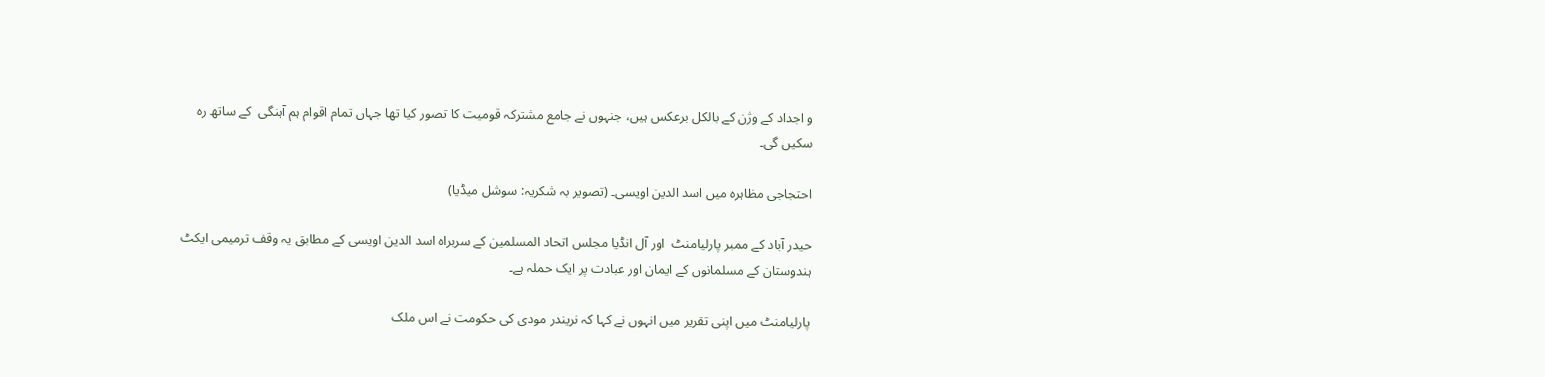و اجداد کے وژن کے بالکل برعکس ہیں، جنہوں نے جامع مشترکہ قومیت کا تصور کیا تھا جہاں تمام اقوام ہم آہنگی  کے ساتھ رہ سکیں گی۔

احتجاجی مظاہرہ میں اسد الدین اویسی۔ (تصویر بہ شکریہ: سوشل میڈیا)

حیدر آباد کے ممبر پارلیامنٹ  اور آل انڈیا مجلس اتحاد المسلمین کے سربراہ اسد الدین اویسی کے مطابق یہ وقف ترمیمی ایکٹ ہندوستان کے مسلمانوں کے ایمان اور عبادت پر ایک حملہ ہے۔

پارلیامنٹ میں اپنی تقریر میں انہوں نے کہا کہ نریندر مودی کی حکومت نے اس ملک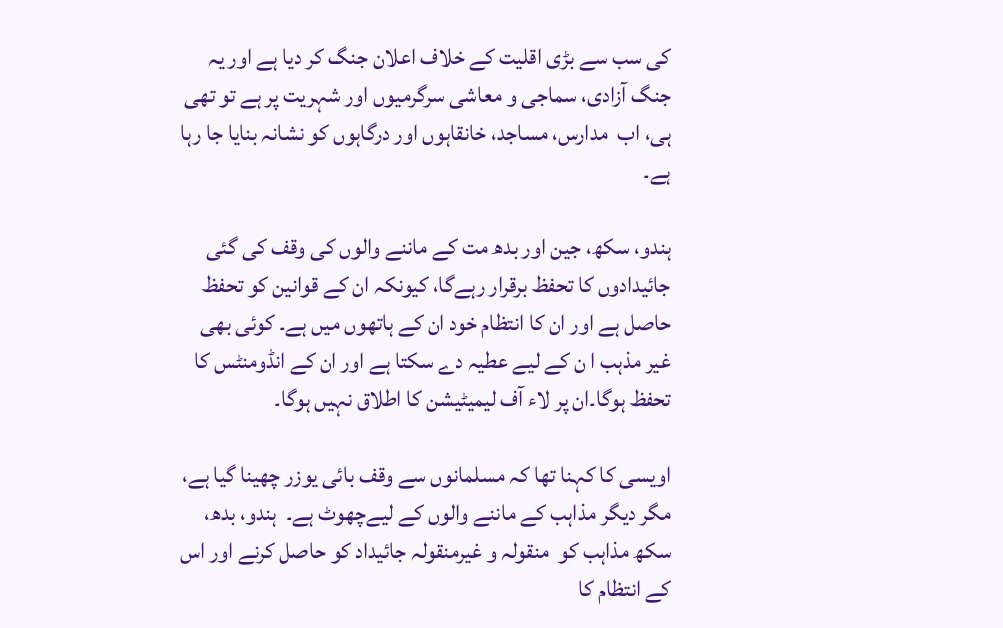کی سب سے بڑی اقلیت کے خلاف اعلان جنگ کر دیا ہے اور یہ  جنگ آزادی، سماجی و معاشی سرگرمیوں اور شہریت پر ہے تو تھی ہی، اب  مدارس، مساجد، خانقاہوں اور درگاہوں کو نشانہ بنایا جا رہا ہے۔

ہندو، سکھ، جین اور بدھ مت کے ماننے والوں کی وقف کی گئی جائیدادوں کا تحفظ برقرار رہےگا، کیونکہ ان کے قوانین کو تحفظ حاصل ہے اور ان کا انتظام خود ان کے ہاتھوں میں ہے۔ کوئی بھی غیر مذہب ا ن کے لیے عطیہ دے سکتا ہے اور ان کے انڈومنٹس کا تحفظ ہوگا۔ان پر لاء آف لیمیٹیشن کا اطلاق نہیں ہوگا۔

اویسی کا کہنا تھا کہ مسلمانوں سے وقف بائی یوزر چھینا گیا ہے، مگر دیگر مذاہب کے ماننے والوں کے لیےچھوٹ ہے۔  ہندو، بدھ، سکھ مذاہب کو  منقولہ و غیرمنقولہ جائیداد کو حاصل کرنے اور اس کے انتظام کا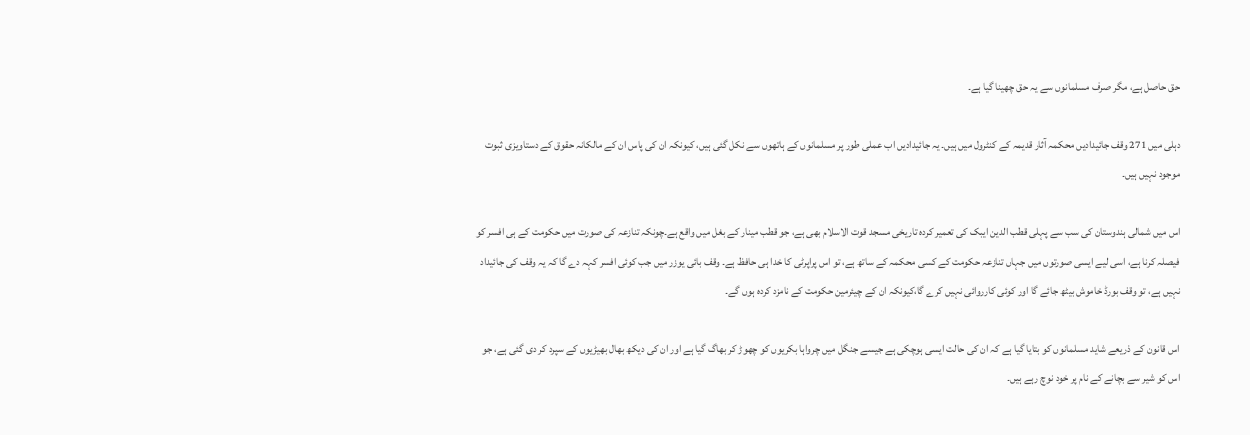حق حاصل ہے، مگر صرف مسلمانوں سے یہ حق چھینا گیا ہے۔

دہلی میں 271 وقف جائیدادیں محکمہ آثار قدیمہ کے کنٹرول میں ہیں۔ یہ جائیدادیں اب عملی طور پر مسلمانوں کے ہاتھوں سے نکل گئی ہیں، کیونکہ ان کی پاس ان کے مالکانہ حقوق کے دستاویزی ثبوت موجود نہیں ہیں۔

اس میں شمالی ہندوستان کی سب سے پہلی قطب الدین ایبک کی تعمیر کردہ تاریخی مسجد قوت الاسلام بھی ہے، جو قطب مینار کے بغل میں واقع ہے۔چونکہ تنازعہ کی صورت میں حکومت کے ہی افسر کو فیصلہ کرنا ہے، اسی لیے ایسی صورتوں میں جہاں تنازعہ حکومت کے کسی محکمہ کے ساتھ ہے، تو اس پراپرٹی کا خدا ہی حافظ ہے۔ وقف بائی یوزر میں جب کوئی افسر کہہ دے گا کہ یہ وقف کی جائیداد نہیں ہے، تو وقف بورڈ خاموش بیٹھ جائے گا اور کوئی کارروائی نہیں کرے گا،کیونکہ ان کے چیئرمین حکومت کے نامزد کردہ ہوں گے۔

اس قانون کے ذریعے شاید مسلمانوں کو بتایا گیا ہے کہ ان کی حالت ایسی ہوچکی ہے جیسے جنگل میں چرواہا بکریوں کو چھوڑ کر بھاگ گیا ہے اور ان کی دیکھ بھال بھیڑیوں کے سپرد کر دی گئی ہے، جو اس کو شیر سے بچانے کے نام پر خود نوچ رہے ہیں۔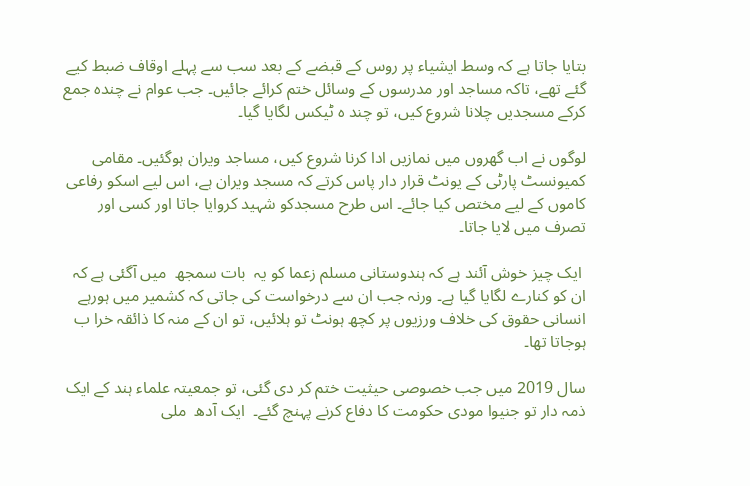بتایا جاتا ہے کہ وسط ایشیاء پر روس کے قبضے کے بعد سب سے پہلے اوقاف ضبط کیے گئے تھے، تاکہ مساجد اور مدرسوں کے وسائل ختم کرائے جائیں۔ جب عوام نے چندہ جمع کرکے مسجدیں چلانا شروع کیں، تو چند ہ ٹیکس لگایا گیا۔

لوگوں نے اب گھروں میں نمازیں ادا کرنا شروع کیں، مساجد ویران ہوگئیں۔ مقامی کمیونسٹ پارٹی کے یونٹ قرار دار پاس کرتے کہ مسجد ویران ہے، اس لیے اسکو رفاعی کاموں کے لیے مختص کیا جائے۔ اس طرح مسجدکو شہید کروایا جاتا اور کسی اور تصرف میں لایا جاتا۔

 ایک چیز خوش آئند ہے کہ ہندوستانی مسلم زعما کو یہ  بات سمجھ  میں آگئی ہے کہ ان کو کنارے لگایا گیا ہے۔ ورنہ جب ان سے درخواست کی جاتی کہ کشمیر میں ہورہے انسانی حقوق کی خلاف ورزیوں پر کچھ ہونٹ تو ہلائیں، تو ان کے منہ کا ذائقہ خرا ب ہوجاتا تھا۔

سال 2019 میں جب خصوصی حیثیت ختم کر دی گئی، تو جمعیتہ علماء ہند کے ایک ذمہ دار تو جنیوا مودی حکومت کا دفاع کرنے پہنچ گئے۔  ایک آدھ  ملی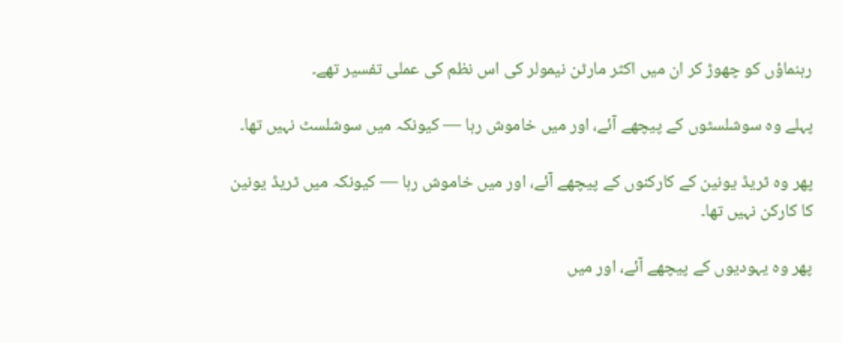رہنماؤں کو چھوڑ کر ان میں اکثر مارٹن نیمولر کی اس نظم کی عملی تفسیر تھے۔

پہلے وہ سوشلسٹوں کے پیچھے آئے، اور میں خاموش رہا — کیونکہ میں سوشلسٹ نہیں تھا۔

پھر وہ ٹریڈ یونین کے کارکنوں کے پیچھے آئے، اور میں خاموش رہا — کیونکہ میں ٹریڈ یونین کا کارکن نہیں تھا۔

پھر وہ یہودیوں کے پیچھے آئے، اور میں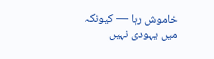خاموش رہا — کیونکہ میں یہودی نہیں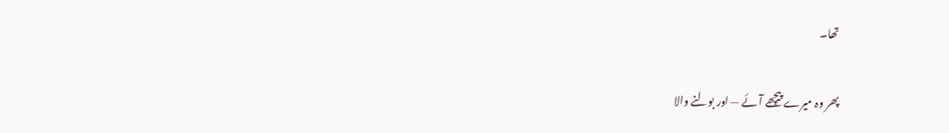تھا۔

پھر وہ میرے پیچھے آئے — اور بولنے والا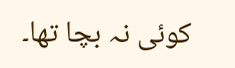کوئی نہ بچا تھا۔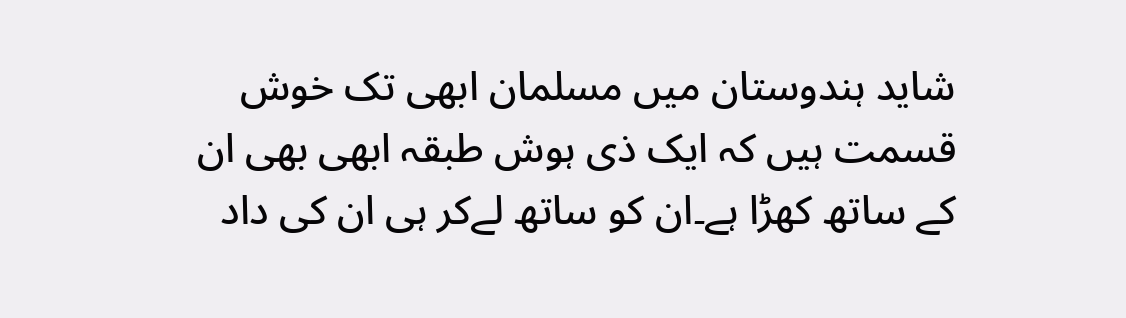شاید ہندوستان میں مسلمان ابھی تک خوش قسمت ہیں کہ ایک ذی ہوش طبقہ ابھی بھی ان کے ساتھ کھڑا ہے۔ان کو ساتھ لےکر ہی ان کی داد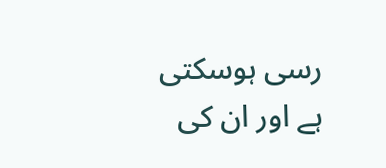رسی ہوسکتی ہے اور ان کی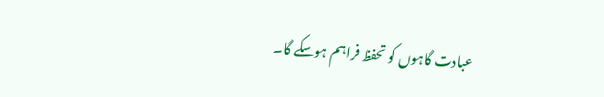عبادت گاہوں کو تحفظ فراہم ہوسکے گا۔